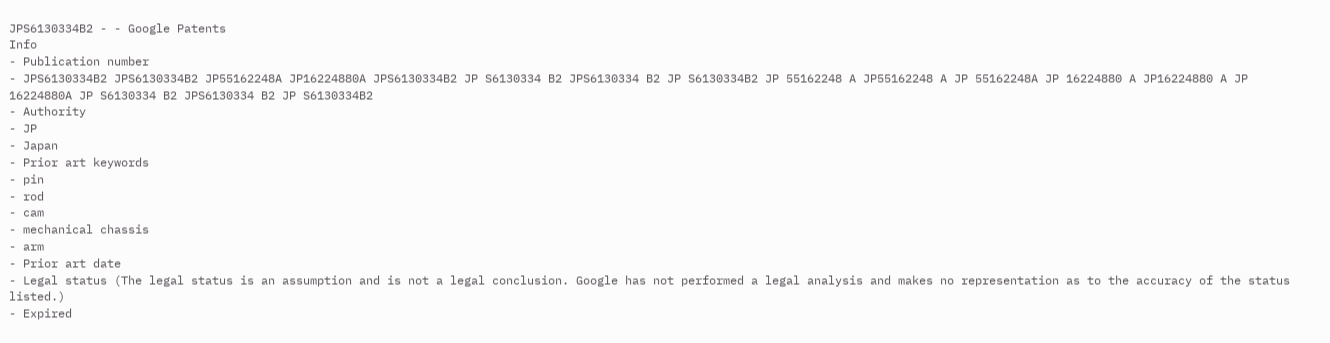JPS6130334B2 - - Google Patents
Info
- Publication number
- JPS6130334B2 JPS6130334B2 JP55162248A JP16224880A JPS6130334B2 JP S6130334 B2 JPS6130334 B2 JP S6130334B2 JP 55162248 A JP55162248 A JP 55162248A JP 16224880 A JP16224880 A JP 16224880A JP S6130334 B2 JPS6130334 B2 JP S6130334B2
- Authority
- JP
- Japan
- Prior art keywords
- pin
- rod
- cam
- mechanical chassis
- arm
- Prior art date
- Legal status (The legal status is an assumption and is not a legal conclusion. Google has not performed a legal analysis and makes no representation as to the accuracy of the status listed.)
- Expired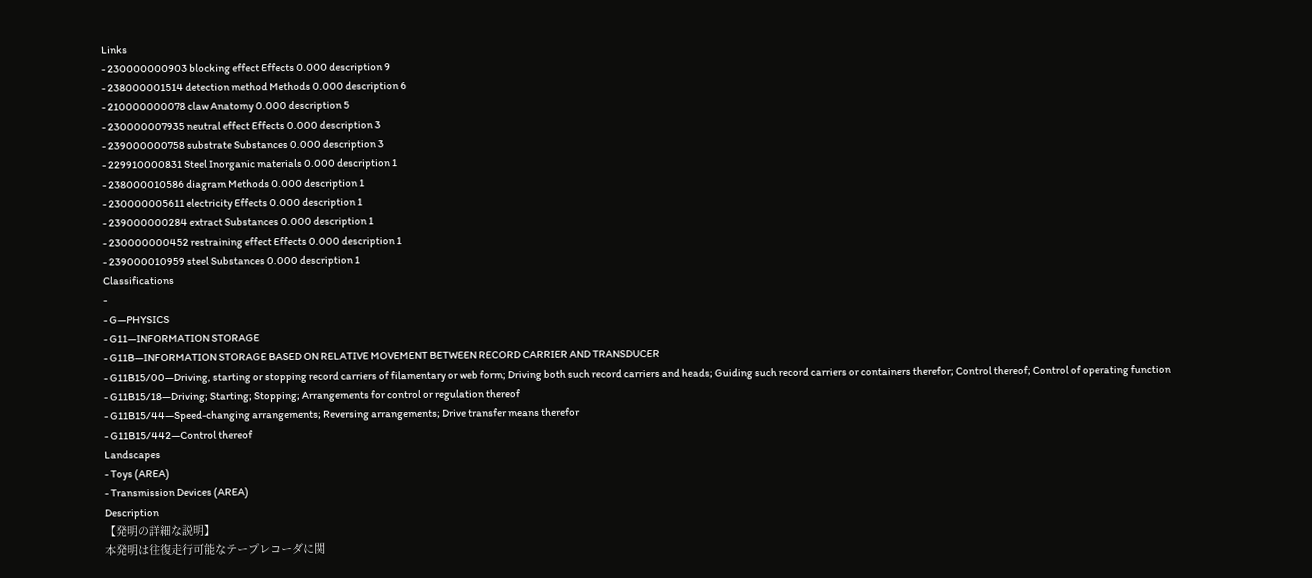Links
- 230000000903 blocking effect Effects 0.000 description 9
- 238000001514 detection method Methods 0.000 description 6
- 210000000078 claw Anatomy 0.000 description 5
- 230000007935 neutral effect Effects 0.000 description 3
- 239000000758 substrate Substances 0.000 description 3
- 229910000831 Steel Inorganic materials 0.000 description 1
- 238000010586 diagram Methods 0.000 description 1
- 230000005611 electricity Effects 0.000 description 1
- 239000000284 extract Substances 0.000 description 1
- 230000000452 restraining effect Effects 0.000 description 1
- 239000010959 steel Substances 0.000 description 1
Classifications
-
- G—PHYSICS
- G11—INFORMATION STORAGE
- G11B—INFORMATION STORAGE BASED ON RELATIVE MOVEMENT BETWEEN RECORD CARRIER AND TRANSDUCER
- G11B15/00—Driving, starting or stopping record carriers of filamentary or web form; Driving both such record carriers and heads; Guiding such record carriers or containers therefor; Control thereof; Control of operating function
- G11B15/18—Driving; Starting; Stopping; Arrangements for control or regulation thereof
- G11B15/44—Speed-changing arrangements; Reversing arrangements; Drive transfer means therefor
- G11B15/442—Control thereof
Landscapes
- Toys (AREA)
- Transmission Devices (AREA)
Description
【発明の詳細な説明】
本発明は往復走行可能なテープレコーダに関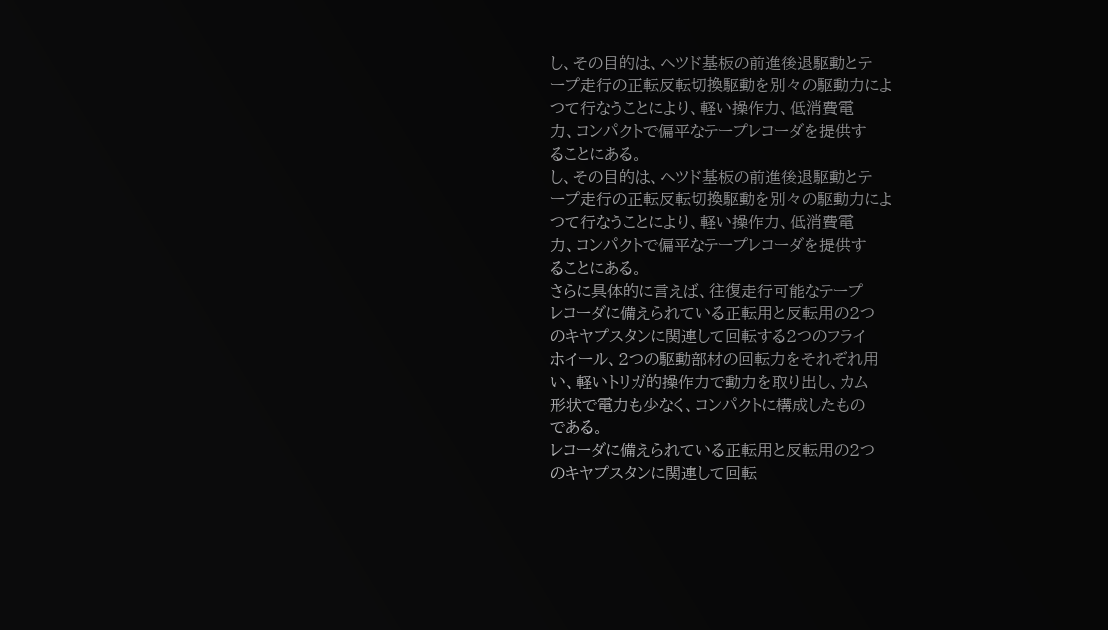し、その目的は、ヘツド基板の前進後退駆動とテ
ープ走行の正転反転切換駆動を別々の駆動力によ
つて行なうことにより、軽い操作力、低消費電
力、コンパクトで偏平なテープレコーダを提供す
ることにある。
し、その目的は、ヘツド基板の前進後退駆動とテ
ープ走行の正転反転切換駆動を別々の駆動力によ
つて行なうことにより、軽い操作力、低消費電
力、コンパクトで偏平なテープレコーダを提供す
ることにある。
さらに具体的に言えば、往復走行可能なテープ
レコーダに備えられている正転用と反転用の2つ
のキヤプスタンに関連して回転する2つのフライ
ホイール、2つの駆動部材の回転力をそれぞれ用
い、軽いトリガ的操作力で動力を取り出し、カム
形状で電力も少なく、コンパクトに構成したもの
である。
レコーダに備えられている正転用と反転用の2つ
のキヤプスタンに関連して回転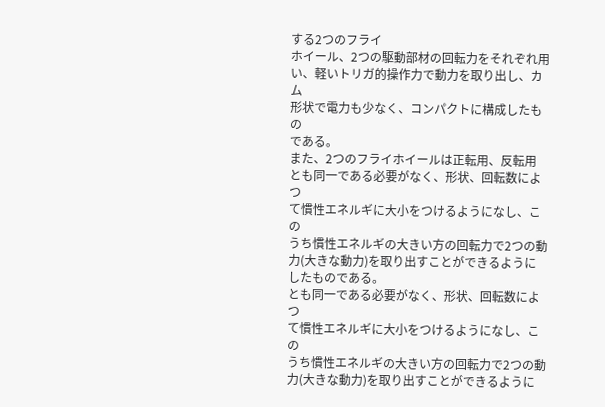する2つのフライ
ホイール、2つの駆動部材の回転力をそれぞれ用
い、軽いトリガ的操作力で動力を取り出し、カム
形状で電力も少なく、コンパクトに構成したもの
である。
また、2つのフライホイールは正転用、反転用
とも同一である必要がなく、形状、回転数によつ
て慣性エネルギに大小をつけるようになし、この
うち慣性エネルギの大きい方の回転力で2つの動
力(大きな動力)を取り出すことができるように
したものである。
とも同一である必要がなく、形状、回転数によつ
て慣性エネルギに大小をつけるようになし、この
うち慣性エネルギの大きい方の回転力で2つの動
力(大きな動力)を取り出すことができるように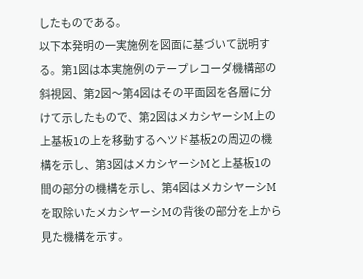したものである。
以下本発明の一実施例を図面に基づいて説明す
る。第1図は本実施例のテープレコーダ機構部の
斜視図、第2図〜第4図はその平面図を各層に分
けて示したもので、第2図はメカシヤーシM上の
上基板1の上を移動するヘツド基板2の周辺の機
構を示し、第3図はメカシヤーシMと上基板1の
間の部分の機構を示し、第4図はメカシヤーシM
を取除いたメカシヤーシMの背後の部分を上から
見た機構を示す。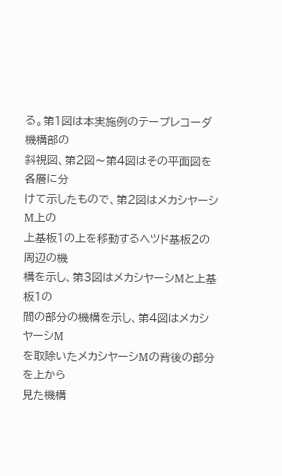る。第1図は本実施例のテープレコーダ機構部の
斜視図、第2図〜第4図はその平面図を各層に分
けて示したもので、第2図はメカシヤーシM上の
上基板1の上を移動するヘツド基板2の周辺の機
構を示し、第3図はメカシヤーシMと上基板1の
間の部分の機構を示し、第4図はメカシヤーシM
を取除いたメカシヤーシMの背後の部分を上から
見た機構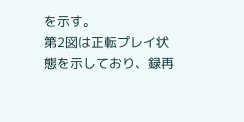を示す。
第2図は正転プレイ状態を示しており、録再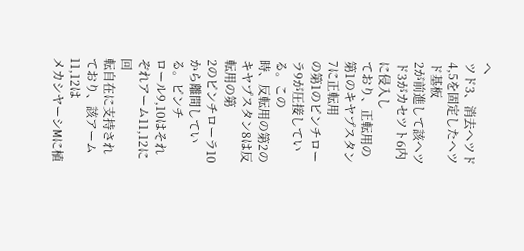へ
ツド3、消去ヘツド4,5を固定したヘツド基板
2が前進して該ヘツド3がカセツト6内に侵入し
ており、正転用の第1のキヤプスタン7に正転用
の第1のピンチローラ9が圧接している。この
時、反転用の第2のキヤプスタン8は反転用の第
2のピンチローラ10から離間している。ピンチ
ロール9,10はそれぞれアーム11,12に回
転自在に支持されており、該アーム11,12は
メカシヤーシMに植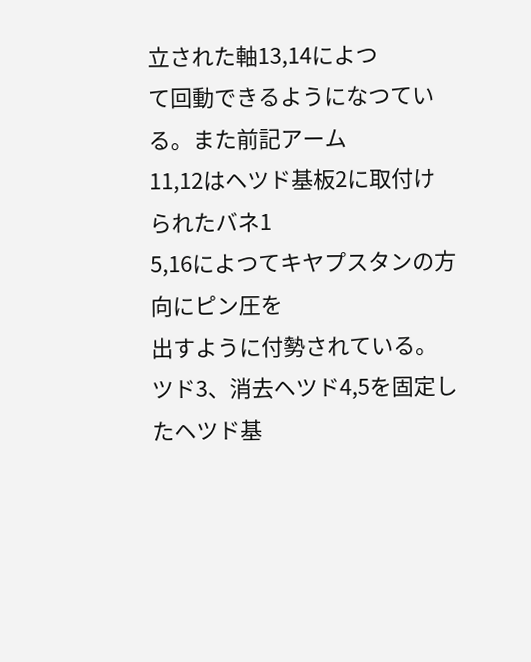立された軸13,14によつ
て回動できるようになつている。また前記アーム
11,12はヘツド基板2に取付けられたバネ1
5,16によつてキヤプスタンの方向にピン圧を
出すように付勢されている。
ツド3、消去ヘツド4,5を固定したヘツド基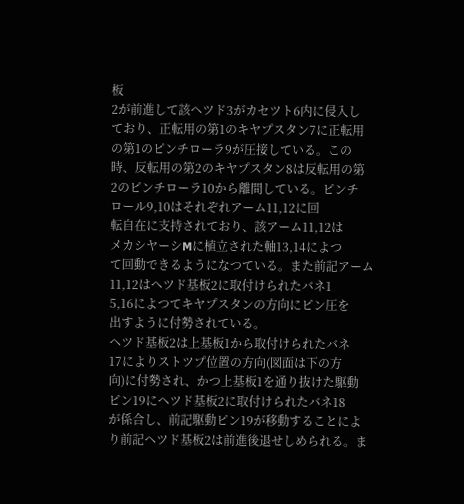板
2が前進して該ヘツド3がカセツト6内に侵入し
ており、正転用の第1のキヤプスタン7に正転用
の第1のピンチローラ9が圧接している。この
時、反転用の第2のキヤプスタン8は反転用の第
2のピンチローラ10から離間している。ピンチ
ロール9,10はそれぞれアーム11,12に回
転自在に支持されており、該アーム11,12は
メカシヤーシMに植立された軸13,14によつ
て回動できるようになつている。また前記アーム
11,12はヘツド基板2に取付けられたバネ1
5,16によつてキヤプスタンの方向にピン圧を
出すように付勢されている。
ヘツド基板2は上基板1から取付けられたバネ
17によりストツプ位置の方向(図面は下の方
向)に付勢され、かつ上基板1を通り抜けた駆動
ピン19にヘツド基板2に取付けられたバネ18
が係合し、前記駆動ピン19が移動することによ
り前記ヘツド基板2は前進後退せしめられる。ま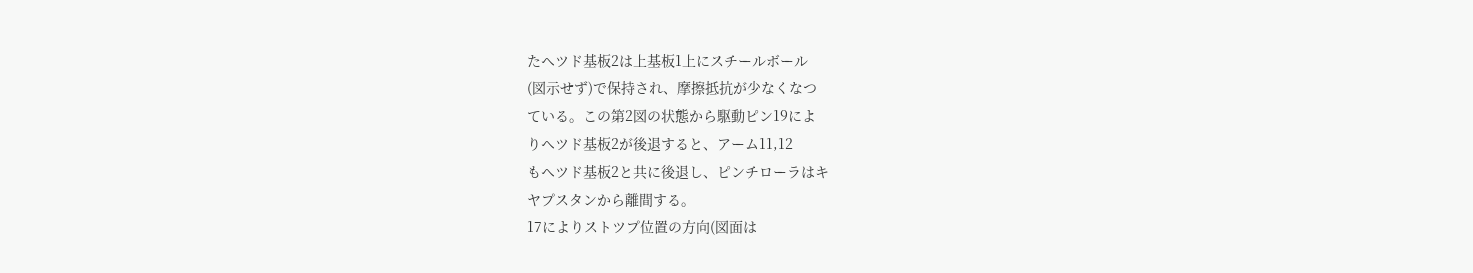たヘツド基板2は上基板1上にスチールボール
(図示せず)で保持され、摩擦抵抗が少なくなつ
ている。この第2図の状態から駆動ピン19によ
りヘツド基板2が後退すると、アーム11,12
もヘツド基板2と共に後退し、ピンチローラはキ
ヤプスタンから離間する。
17によりストツプ位置の方向(図面は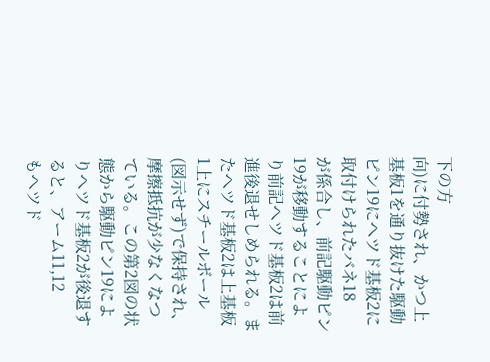下の方
向)に付勢され、かつ上基板1を通り抜けた駆動
ピン19にヘツド基板2に取付けられたバネ18
が係合し、前記駆動ピン19が移動することによ
り前記ヘツド基板2は前進後退せしめられる。ま
たヘツド基板2は上基板1上にスチールボール
(図示せず)で保持され、摩擦抵抗が少なくなつ
ている。この第2図の状態から駆動ピン19によ
りヘツド基板2が後退すると、アーム11,12
もヘツド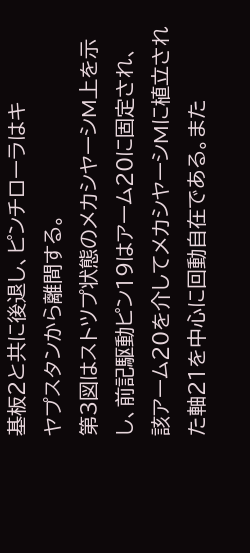基板2と共に後退し、ピンチローラはキ
ヤプスタンから離間する。
第3図はストツプ状態のメカシヤーシM上を示
し、前記駆動ピン19はアーム20に固定され、
該アーム20を介してメカシヤーシMに植立され
た軸21を中心に回動自在である。また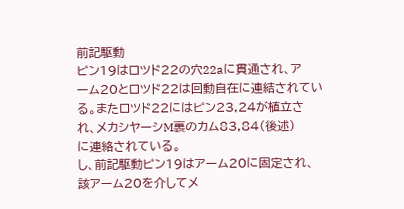前記駆動
ピン19はロツド22の穴22aに貫通され、ア
ーム20とロツド22は回動自在に連結されてい
る。またロツド22にはピン23,24が植立さ
れ、メカシヤーシM裏のカム83,84(後述)
に連絡されている。
し、前記駆動ピン19はアーム20に固定され、
該アーム20を介してメ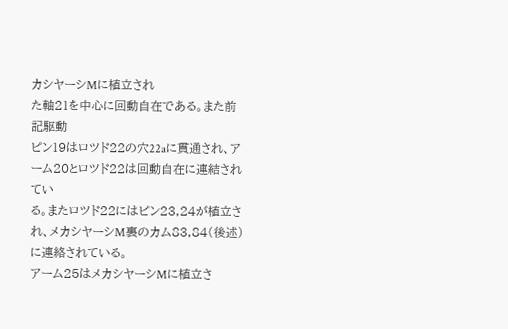カシヤーシMに植立され
た軸21を中心に回動自在である。また前記駆動
ピン19はロツド22の穴22aに貫通され、ア
ーム20とロツド22は回動自在に連結されてい
る。またロツド22にはピン23,24が植立さ
れ、メカシヤーシM裏のカム83,84(後述)
に連絡されている。
アーム25はメカシヤーシMに植立さ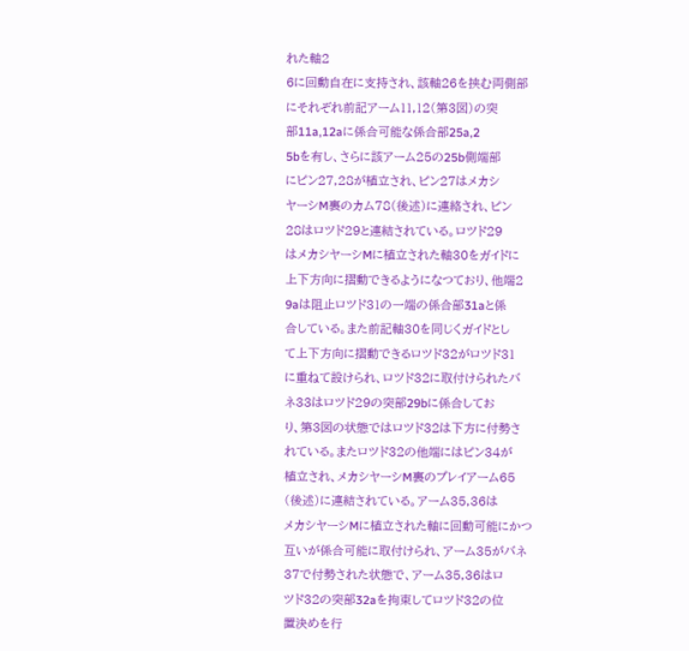れた軸2
6に回動自在に支持され、該軸26を挟む両側部
にそれぞれ前記アーム11,12(第3図)の突
部11a,12aに係合可能な係合部25a,2
5bを有し、さらに該アーム25の25b側端部
にピン27,28が植立され、ピン27はメカシ
ヤーシM裏のカム78(後述)に連絡され、ピン
28はロツド29と連結されている。ロツド29
はメカシヤーシMに植立された軸30をガイドに
上下方向に摺動できるようになつており、他端2
9aは阻止ロツド31の一端の係合部31aと係
合している。また前記軸30を同じくガイドとし
て上下方向に摺動できるロツド32がロツド31
に重ねて設けられ、ロツド32に取付けられたバ
ネ33はロツド29の突部29bに係合してお
り、第3図の状態ではロツド32は下方に付勢さ
れている。またロツド32の他端にはピン34が
植立され、メカシヤーシM裏のプレイアーム65
(後述)に連結されている。アーム35,36は
メカシヤーシMに植立された軸に回動可能にかつ
互いが係合可能に取付けられ、アーム35がバネ
37で付勢された状態で、アーム35,36はロ
ツド32の突部32aを拘束してロツド32の位
置決めを行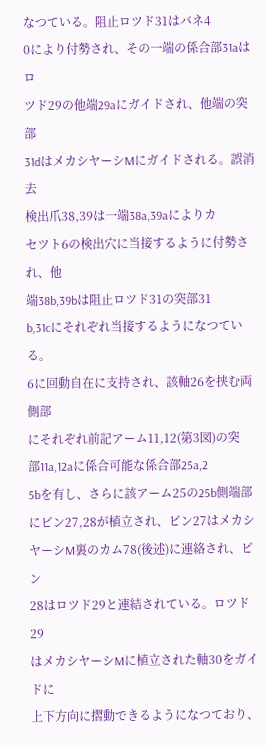なつている。阻止ロツド31はバネ4
0により付勢され、その一端の係合部31aはロ
ツド29の他端29aにガイドされ、他端の突部
31dはメカシヤーシMにガイドされる。誤消去
検出爪38,39は一端38a,39aによりカ
セツト6の検出穴に当接するように付勢され、他
端38b,39bは阻止ロツド31の突部31
b,31cにそれぞれ当接するようになつてい
る。
6に回動自在に支持され、該軸26を挟む両側部
にそれぞれ前記アーム11,12(第3図)の突
部11a,12aに係合可能な係合部25a,2
5bを有し、さらに該アーム25の25b側端部
にピン27,28が植立され、ピン27はメカシ
ヤーシM裏のカム78(後述)に連絡され、ピン
28はロツド29と連結されている。ロツド29
はメカシヤーシMに植立された軸30をガイドに
上下方向に摺動できるようになつており、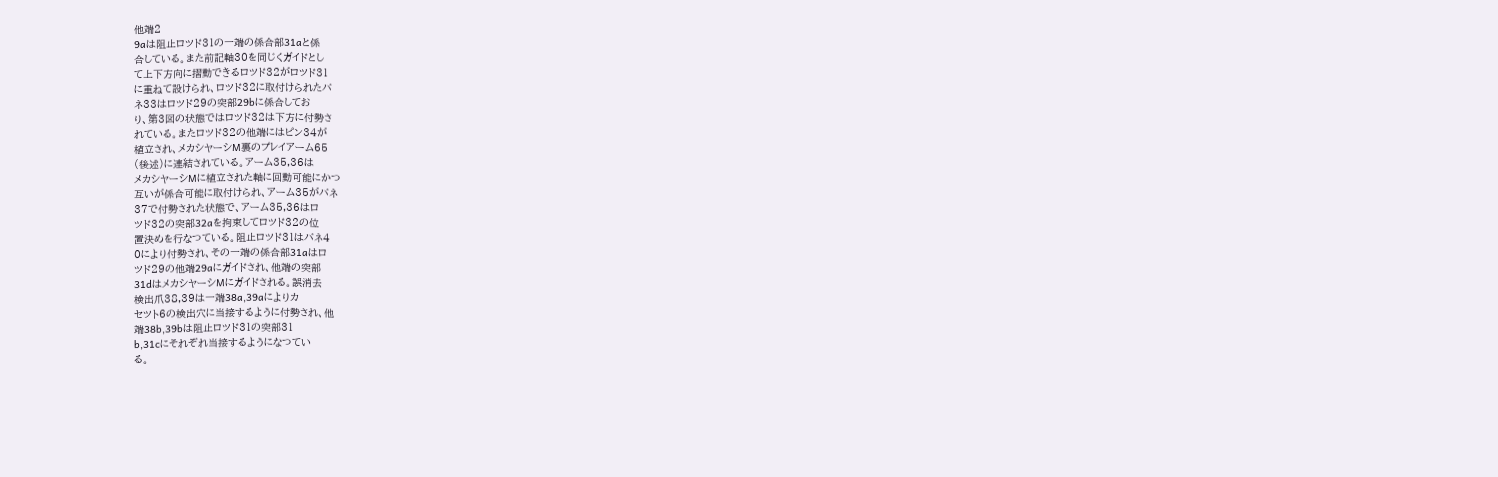他端2
9aは阻止ロツド31の一端の係合部31aと係
合している。また前記軸30を同じくガイドとし
て上下方向に摺動できるロツド32がロツド31
に重ねて設けられ、ロツド32に取付けられたバ
ネ33はロツド29の突部29bに係合してお
り、第3図の状態ではロツド32は下方に付勢さ
れている。またロツド32の他端にはピン34が
植立され、メカシヤーシM裏のプレイアーム65
(後述)に連結されている。アーム35,36は
メカシヤーシMに植立された軸に回動可能にかつ
互いが係合可能に取付けられ、アーム35がバネ
37で付勢された状態で、アーム35,36はロ
ツド32の突部32aを拘束してロツド32の位
置決めを行なつている。阻止ロツド31はバネ4
0により付勢され、その一端の係合部31aはロ
ツド29の他端29aにガイドされ、他端の突部
31dはメカシヤーシMにガイドされる。誤消去
検出爪38,39は一端38a,39aによりカ
セツト6の検出穴に当接するように付勢され、他
端38b,39bは阻止ロツド31の突部31
b,31cにそれぞれ当接するようになつてい
る。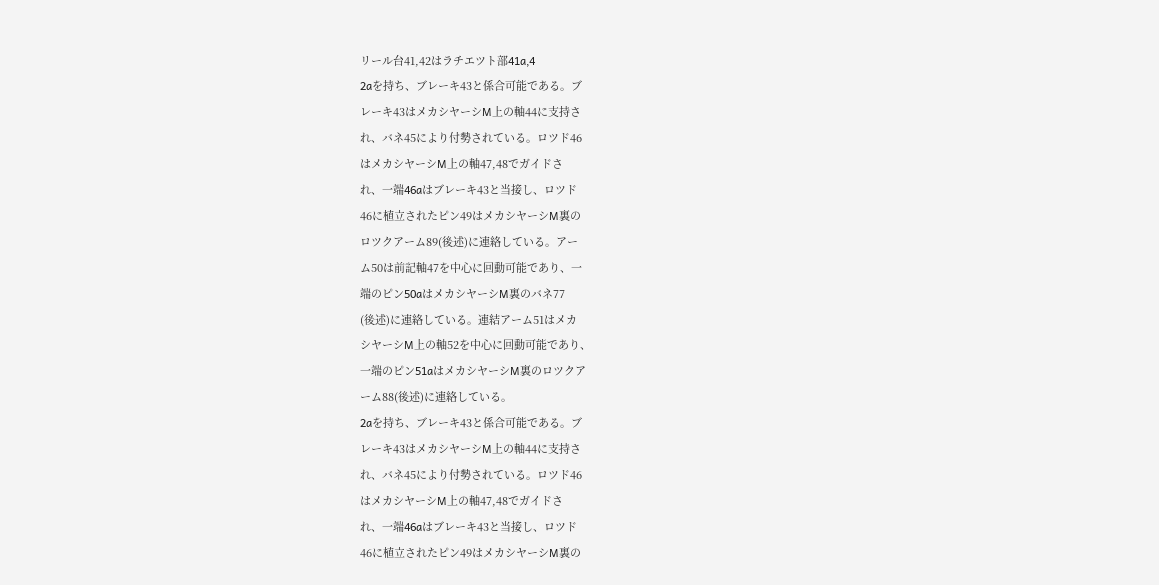リール台41,42はラチエツト部41a,4
2aを持ち、ブレーキ43と係合可能である。ブ
レーキ43はメカシヤーシM上の軸44に支持さ
れ、バネ45により付勢されている。ロツド46
はメカシヤーシM上の軸47,48でガイドさ
れ、一端46aはブレーキ43と当接し、ロツド
46に植立されたピン49はメカシヤーシM裏の
ロツクアーム89(後述)に連絡している。アー
ム50は前記軸47を中心に回動可能であり、一
端のピン50aはメカシヤーシM裏のバネ77
(後述)に連絡している。連結アーム51はメカ
シヤーシM上の軸52を中心に回動可能であり、
一端のピン51aはメカシヤーシM裏のロツクア
ーム88(後述)に連絡している。
2aを持ち、ブレーキ43と係合可能である。ブ
レーキ43はメカシヤーシM上の軸44に支持さ
れ、バネ45により付勢されている。ロツド46
はメカシヤーシM上の軸47,48でガイドさ
れ、一端46aはブレーキ43と当接し、ロツド
46に植立されたピン49はメカシヤーシM裏の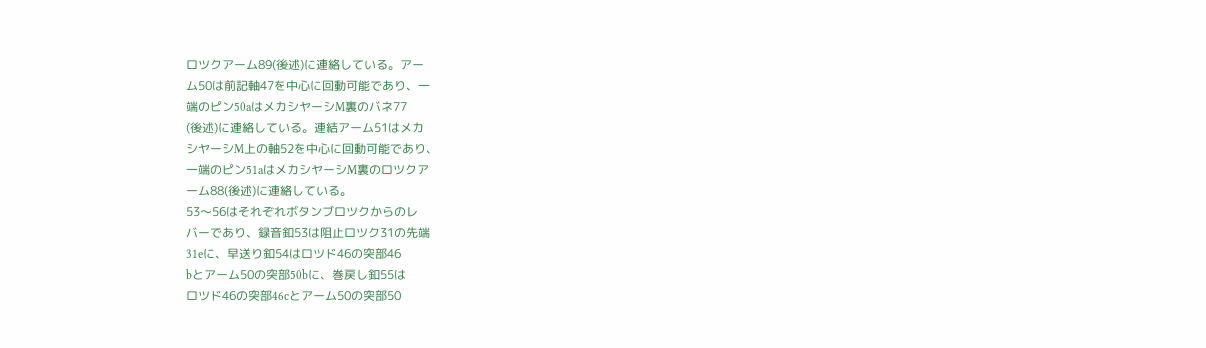ロツクアーム89(後述)に連絡している。アー
ム50は前記軸47を中心に回動可能であり、一
端のピン50aはメカシヤーシM裏のバネ77
(後述)に連絡している。連結アーム51はメカ
シヤーシM上の軸52を中心に回動可能であり、
一端のピン51aはメカシヤーシM裏のロツクア
ーム88(後述)に連絡している。
53〜56はそれぞれボタンブロツクからのレ
バーであり、録音釦53は阻止ロツク31の先端
31eに、早送り釦54はロツド46の突部46
bとアーム50の突部50bに、巻戻し釦55は
ロツド46の突部46cとアーム50の突部50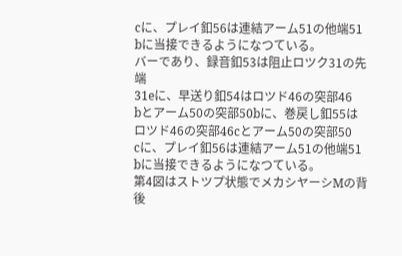cに、プレイ釦56は連結アーム51の他端51
bに当接できるようになつている。
バーであり、録音釦53は阻止ロツク31の先端
31eに、早送り釦54はロツド46の突部46
bとアーム50の突部50bに、巻戻し釦55は
ロツド46の突部46cとアーム50の突部50
cに、プレイ釦56は連結アーム51の他端51
bに当接できるようになつている。
第4図はストツプ状態でメカシヤーシMの背後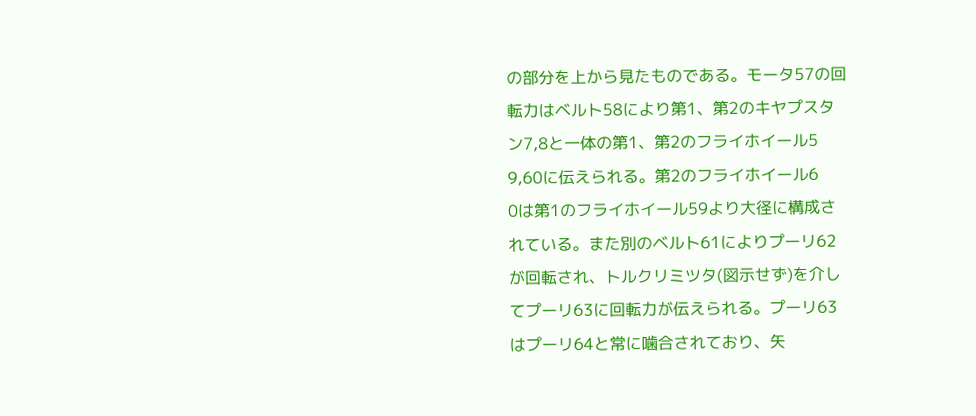の部分を上から見たものである。モータ57の回
転力はベルト58により第1、第2のキヤプスタ
ン7,8と一体の第1、第2のフライホイール5
9,60に伝えられる。第2のフライホイール6
0は第1のフライホイール59より大径に構成さ
れている。また別のベルト61によりプーリ62
が回転され、トルクリミツタ(図示せず)を介し
てプーリ63に回転力が伝えられる。プーリ63
はプーリ64と常に噛合されており、矢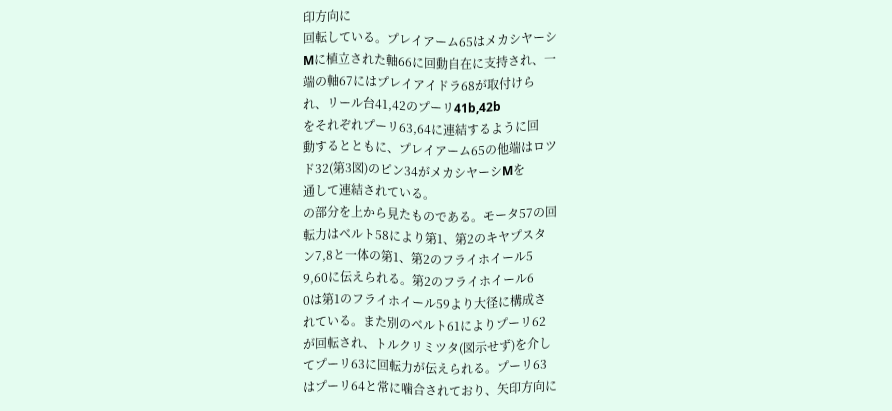印方向に
回転している。プレイアーム65はメカシヤーシ
Mに植立された軸66に回動自在に支持され、一
端の軸67にはプレイアイドラ68が取付けら
れ、リール台41,42のプーリ41b,42b
をそれぞれプーリ63,64に連結するように回
動するとともに、プレイアーム65の他端はロツ
ド32(第3図)のピン34がメカシヤーシMを
通して連結されている。
の部分を上から見たものである。モータ57の回
転力はベルト58により第1、第2のキヤプスタ
ン7,8と一体の第1、第2のフライホイール5
9,60に伝えられる。第2のフライホイール6
0は第1のフライホイール59より大径に構成さ
れている。また別のベルト61によりプーリ62
が回転され、トルクリミツタ(図示せず)を介し
てプーリ63に回転力が伝えられる。プーリ63
はプーリ64と常に噛合されており、矢印方向に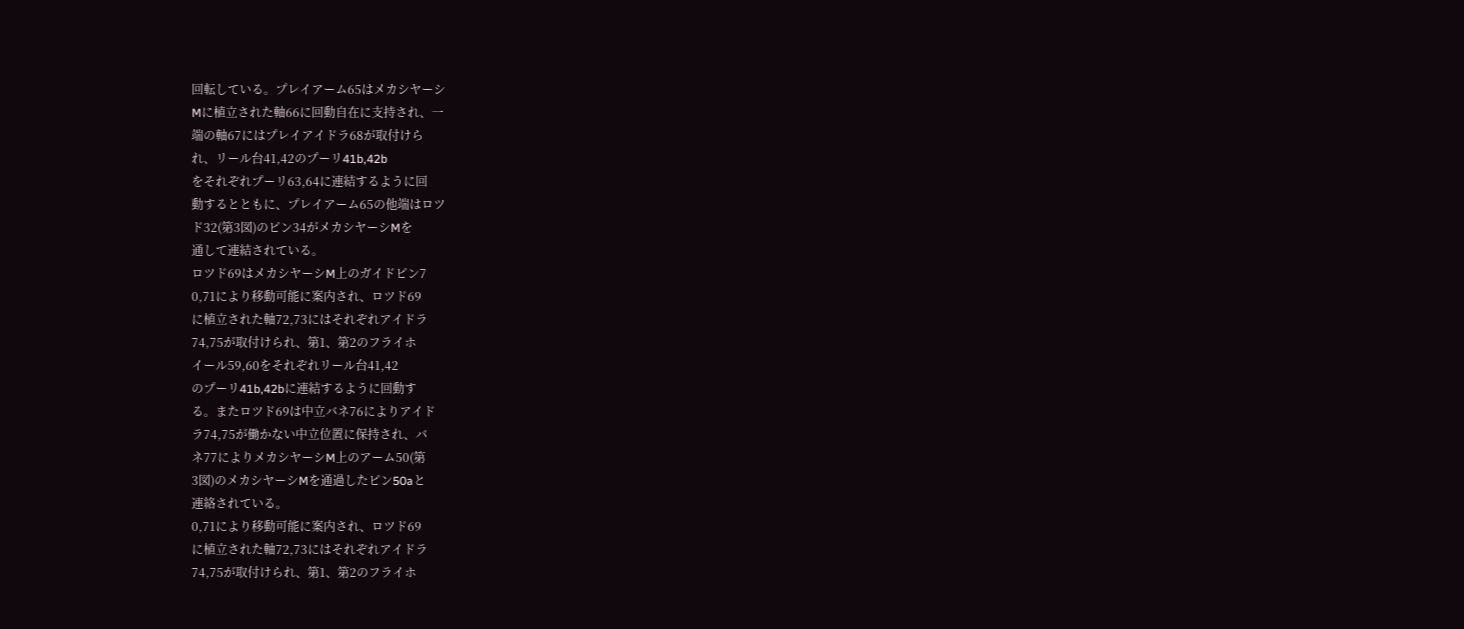回転している。プレイアーム65はメカシヤーシ
Mに植立された軸66に回動自在に支持され、一
端の軸67にはプレイアイドラ68が取付けら
れ、リール台41,42のプーリ41b,42b
をそれぞれプーリ63,64に連結するように回
動するとともに、プレイアーム65の他端はロツ
ド32(第3図)のピン34がメカシヤーシMを
通して連結されている。
ロツド69はメカシヤーシM上のガイドピン7
0,71により移動可能に案内され、ロツド69
に植立された軸72,73にはそれぞれアイドラ
74,75が取付けられ、第1、第2のフライホ
イール59,60をそれぞれリール台41,42
のプーリ41b,42bに連結するように回動す
る。またロツド69は中立バネ76によりアイド
ラ74,75が働かない中立位置に保持され、バ
ネ77によりメカシヤーシM上のアーム50(第
3図)のメカシヤーシMを通過したピン50aと
連絡されている。
0,71により移動可能に案内され、ロツド69
に植立された軸72,73にはそれぞれアイドラ
74,75が取付けられ、第1、第2のフライホ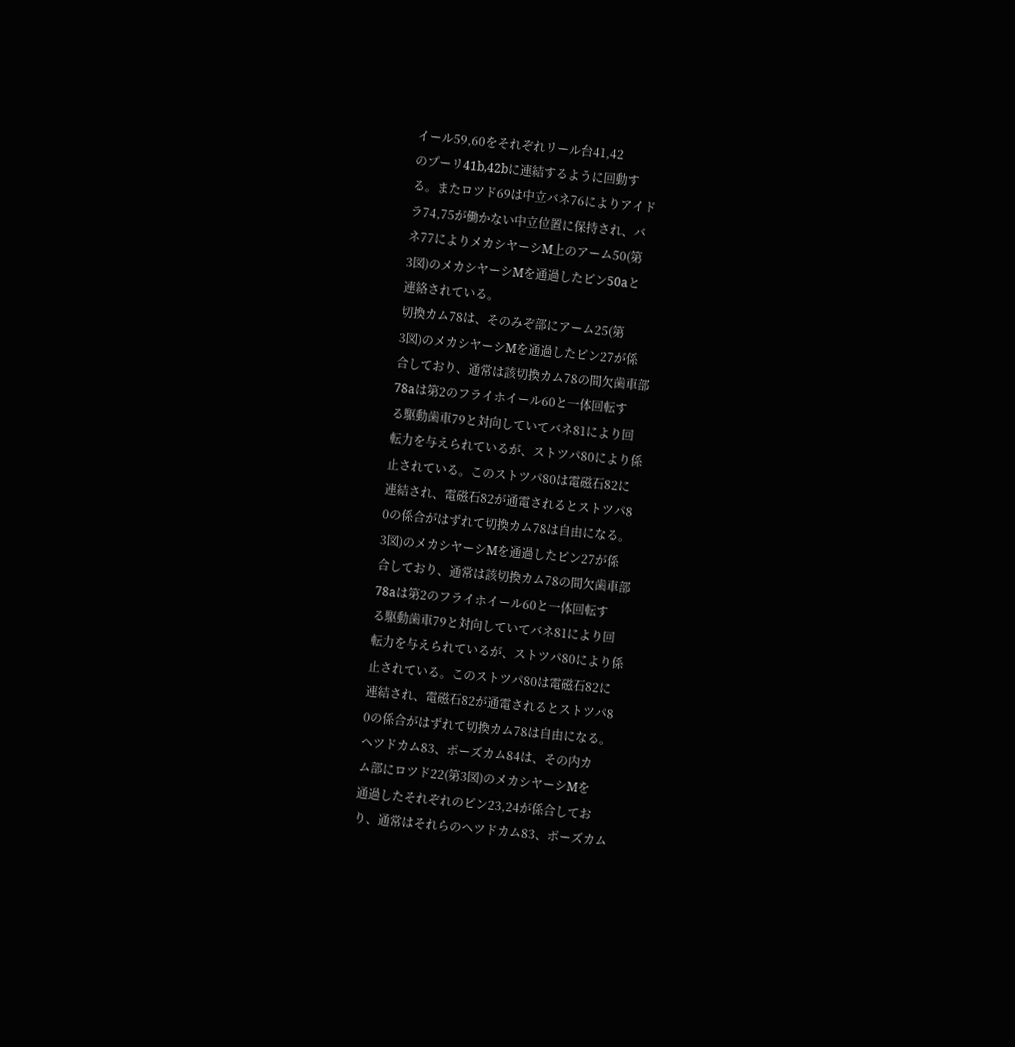イール59,60をそれぞれリール台41,42
のプーリ41b,42bに連結するように回動す
る。またロツド69は中立バネ76によりアイド
ラ74,75が働かない中立位置に保持され、バ
ネ77によりメカシヤーシM上のアーム50(第
3図)のメカシヤーシMを通過したピン50aと
連絡されている。
切換カム78は、そのみぞ部にアーム25(第
3図)のメカシヤーシMを通過したピン27が係
合しており、通常は該切換カム78の間欠歯車部
78aは第2のフライホイール60と一体回転す
る駆動歯車79と対向していてバネ81により回
転力を与えられているが、ストツパ80により係
止されている。このストツパ80は電磁石82に
連結され、電磁石82が通電されるとストツパ8
0の係合がはずれて切換カム78は自由になる。
3図)のメカシヤーシMを通過したピン27が係
合しており、通常は該切換カム78の間欠歯車部
78aは第2のフライホイール60と一体回転す
る駆動歯車79と対向していてバネ81により回
転力を与えられているが、ストツパ80により係
止されている。このストツパ80は電磁石82に
連結され、電磁石82が通電されるとストツパ8
0の係合がはずれて切換カム78は自由になる。
ヘツドカム83、ポーズカム84は、その内カ
ム部にロツド22(第3図)のメカシヤーシMを
通過したそれぞれのピン23,24が係合してお
り、通常はそれらのヘツドカム83、ポーズカム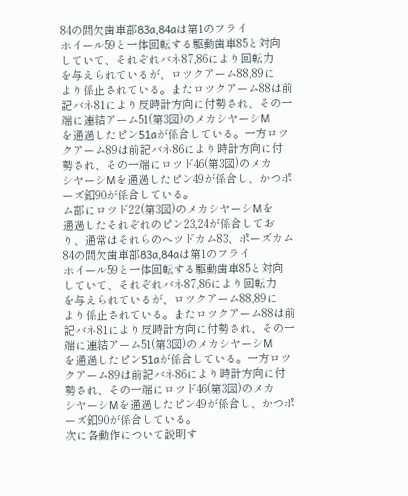84の間欠歯車部83a,84aは第1のフライ
ホイール59と一体回転する駆動歯車85と対向
していて、それぞれバネ87,86により回転力
を与えられているが、ロツクアーム88,89に
より係止されている。またロツクアーム88は前
記バネ81により反時計方向に付勢され、その一
端に連結アーム51(第3図)のメカシヤーシM
を通過したピン51aが係合している。一方ロツ
クアーム89は前記バネ86により時計方向に付
勢され、その一端にロツド46(第3図)のメカ
シヤーシMを通過したピン49が係合し、かつポ
ーズ釦90が係合している。
ム部にロツド22(第3図)のメカシヤーシMを
通過したそれぞれのピン23,24が係合してお
り、通常はそれらのヘツドカム83、ポーズカム
84の間欠歯車部83a,84aは第1のフライ
ホイール59と一体回転する駆動歯車85と対向
していて、それぞれバネ87,86により回転力
を与えられているが、ロツクアーム88,89に
より係止されている。またロツクアーム88は前
記バネ81により反時計方向に付勢され、その一
端に連結アーム51(第3図)のメカシヤーシM
を通過したピン51aが係合している。一方ロツ
クアーム89は前記バネ86により時計方向に付
勢され、その一端にロツド46(第3図)のメカ
シヤーシMを通過したピン49が係合し、かつポ
ーズ釦90が係合している。
次に各動作について説明す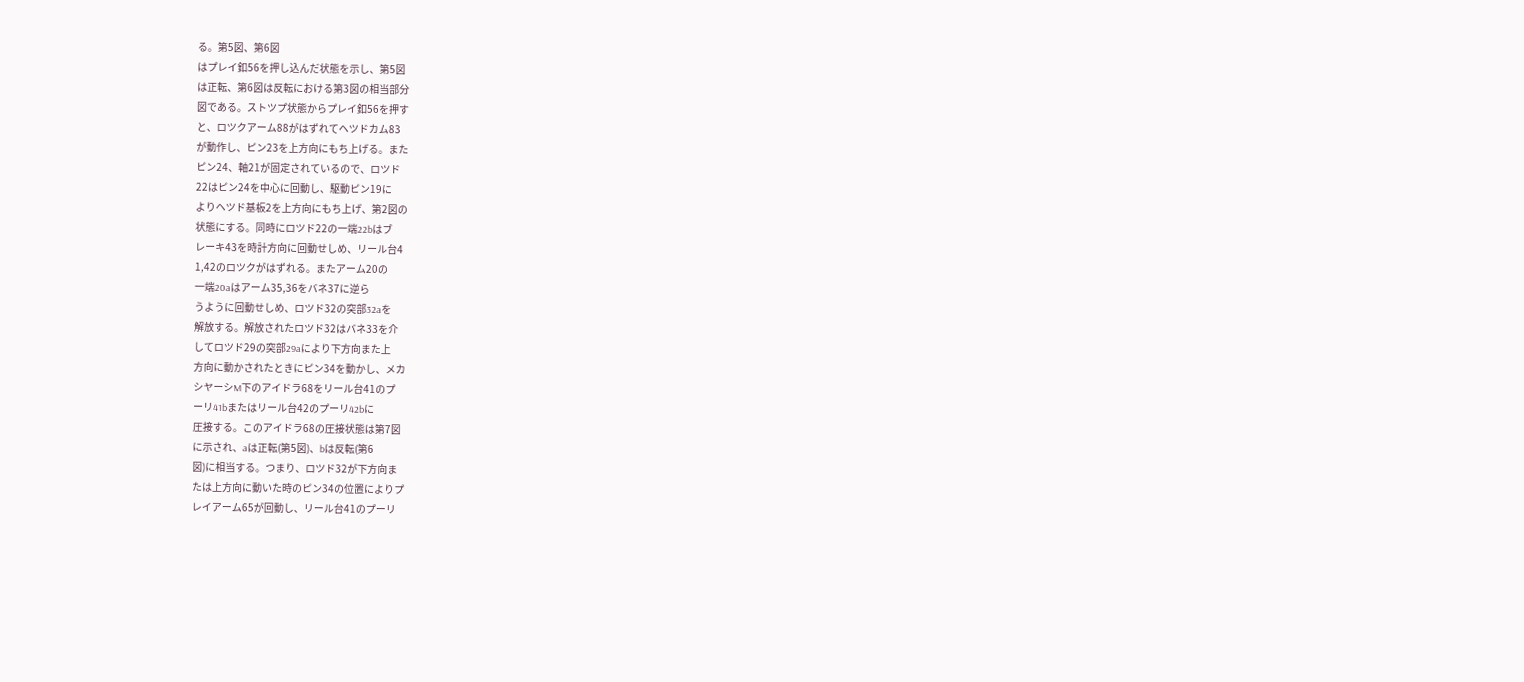る。第5図、第6図
はプレイ釦56を押し込んだ状態を示し、第5図
は正転、第6図は反転における第3図の相当部分
図である。ストツプ状態からプレイ釦56を押す
と、ロツクアーム88がはずれてヘツドカム83
が動作し、ピン23を上方向にもち上げる。また
ピン24、軸21が固定されているので、ロツド
22はピン24を中心に回動し、駆動ピン19に
よりヘツド基板2を上方向にもち上げ、第2図の
状態にする。同時にロツド22の一端22bはブ
レーキ43を時計方向に回動せしめ、リール台4
1,42のロツクがはずれる。またアーム20の
一端20aはアーム35,36をバネ37に逆ら
うように回動せしめ、ロツド32の突部32aを
解放する。解放されたロツド32はバネ33を介
してロツド29の突部29aにより下方向また上
方向に動かされたときにピン34を動かし、メカ
シヤーシM下のアイドラ68をリール台41のプ
ーリ41bまたはリール台42のプーリ42bに
圧接する。このアイドラ68の圧接状態は第7図
に示され、aは正転(第5図)、bは反転(第6
図)に相当する。つまり、ロツド32が下方向ま
たは上方向に動いた時のピン34の位置によりプ
レイアーム65が回動し、リール台41のプーリ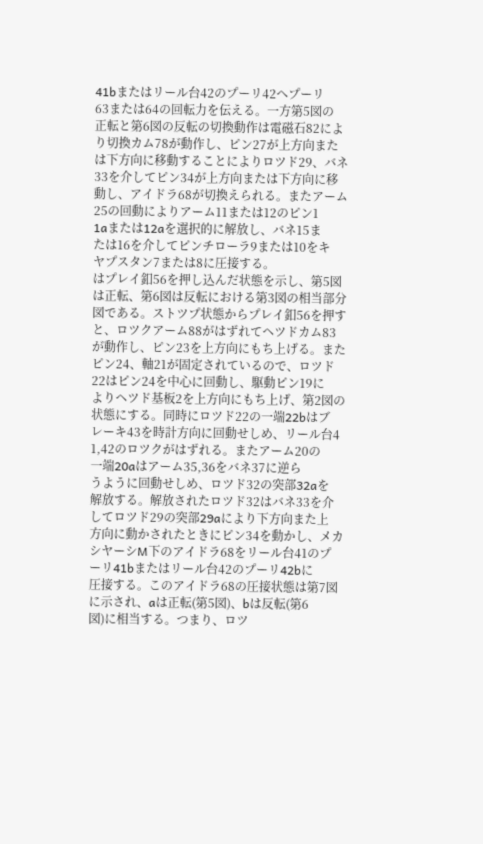41bまたはリール台42のプーリ42へプーリ
63または64の回転力を伝える。一方第5図の
正転と第6図の反転の切換動作は電磁石82によ
り切換カム78が動作し、ピン27が上方向また
は下方向に移動することによりロツド29、バネ
33を介してピン34が上方向または下方向に移
動し、アイドラ68が切換えられる。またアーム
25の回動によりアーム11または12のピン1
1aまたは12aを選択的に解放し、バネ15ま
たは16を介してピンチローラ9または10をキ
ヤプスタン7または8に圧接する。
はプレイ釦56を押し込んだ状態を示し、第5図
は正転、第6図は反転における第3図の相当部分
図である。ストツプ状態からプレイ釦56を押す
と、ロツクアーム88がはずれてヘツドカム83
が動作し、ピン23を上方向にもち上げる。また
ピン24、軸21が固定されているので、ロツド
22はピン24を中心に回動し、駆動ピン19に
よりヘツド基板2を上方向にもち上げ、第2図の
状態にする。同時にロツド22の一端22bはブ
レーキ43を時計方向に回動せしめ、リール台4
1,42のロツクがはずれる。またアーム20の
一端20aはアーム35,36をバネ37に逆ら
うように回動せしめ、ロツド32の突部32aを
解放する。解放されたロツド32はバネ33を介
してロツド29の突部29aにより下方向また上
方向に動かされたときにピン34を動かし、メカ
シヤーシM下のアイドラ68をリール台41のプ
ーリ41bまたはリール台42のプーリ42bに
圧接する。このアイドラ68の圧接状態は第7図
に示され、aは正転(第5図)、bは反転(第6
図)に相当する。つまり、ロツ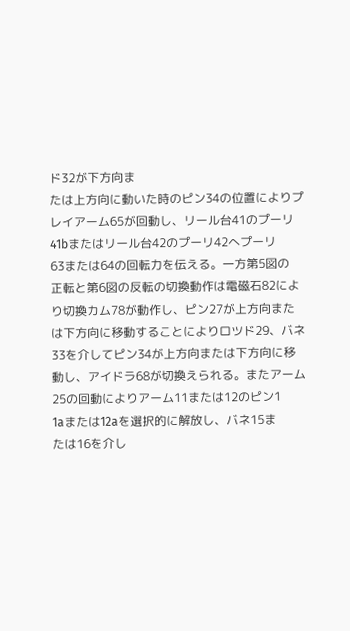ド32が下方向ま
たは上方向に動いた時のピン34の位置によりプ
レイアーム65が回動し、リール台41のプーリ
41bまたはリール台42のプーリ42へプーリ
63または64の回転力を伝える。一方第5図の
正転と第6図の反転の切換動作は電磁石82によ
り切換カム78が動作し、ピン27が上方向また
は下方向に移動することによりロツド29、バネ
33を介してピン34が上方向または下方向に移
動し、アイドラ68が切換えられる。またアーム
25の回動によりアーム11または12のピン1
1aまたは12aを選択的に解放し、バネ15ま
たは16を介し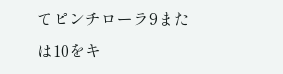てピンチローラ9または10をキ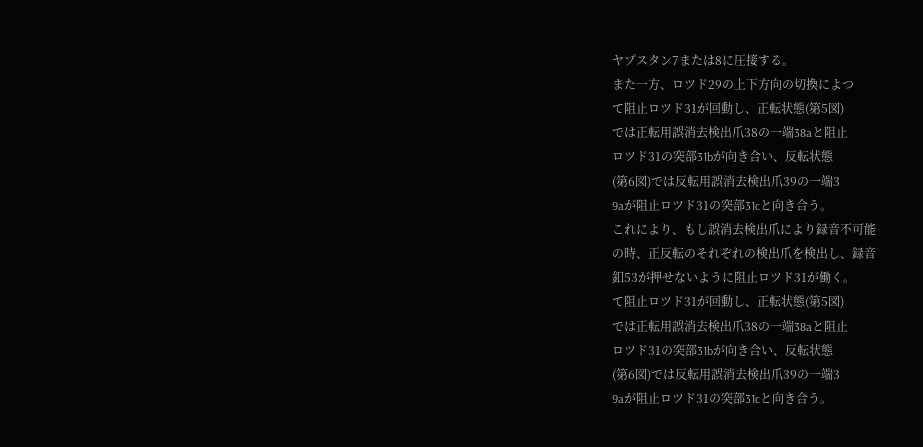ヤプスタン7または8に圧接する。
また一方、ロツド29の上下方向の切換によつ
て阻止ロツド31が回動し、正転状態(第5図)
では正転用誤消去検出爪38の一端38aと阻止
ロツド31の突部31bが向き合い、反転状態
(第6図)では反転用誤消去検出爪39の一端3
9aが阻止ロツド31の突部31cと向き合う。
これにより、もし誤消去検出爪により録音不可能
の時、正反転のそれぞれの検出爪を検出し、録音
釦53が押せないように阻止ロツド31が働く。
て阻止ロツド31が回動し、正転状態(第5図)
では正転用誤消去検出爪38の一端38aと阻止
ロツド31の突部31bが向き合い、反転状態
(第6図)では反転用誤消去検出爪39の一端3
9aが阻止ロツド31の突部31cと向き合う。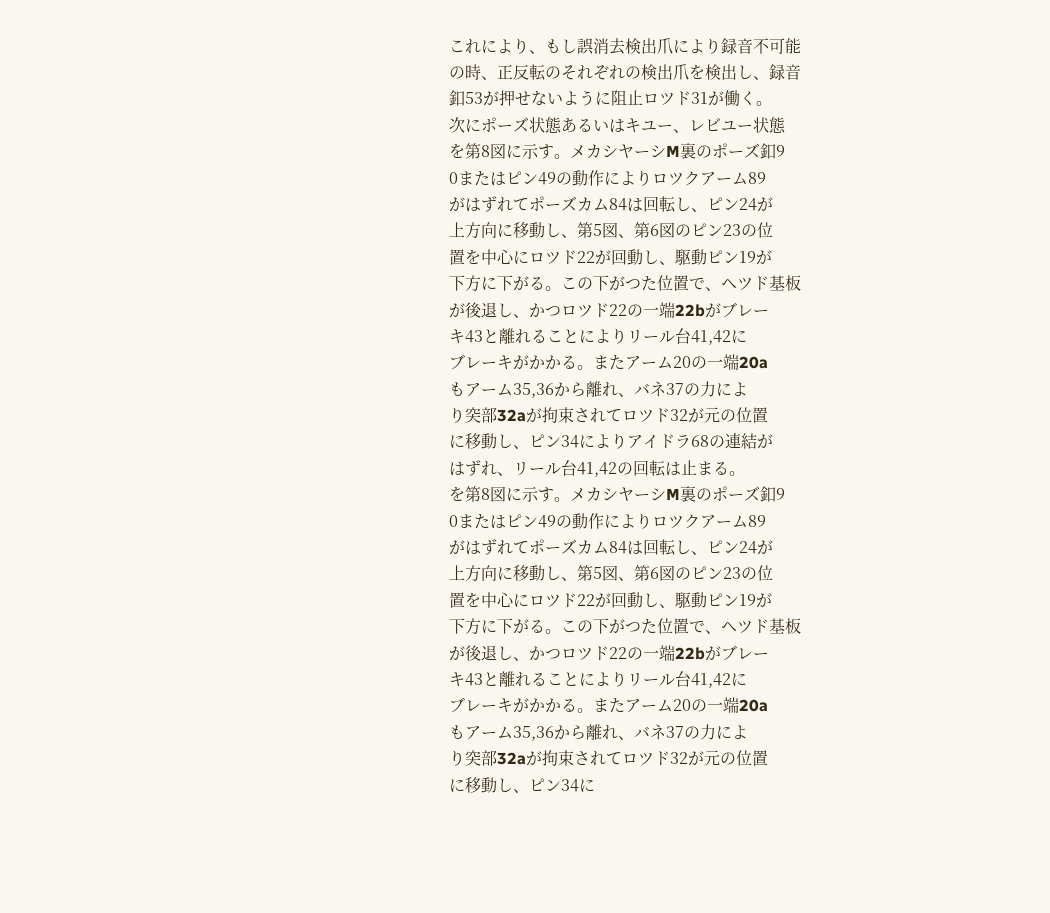これにより、もし誤消去検出爪により録音不可能
の時、正反転のそれぞれの検出爪を検出し、録音
釦53が押せないように阻止ロツド31が働く。
次にポーズ状態あるいはキユー、レビユー状態
を第8図に示す。メカシヤーシM裏のポーズ釦9
0またはピン49の動作によりロツクアーム89
がはずれてポーズカム84は回転し、ピン24が
上方向に移動し、第5図、第6図のピン23の位
置を中心にロツド22が回動し、駆動ピン19が
下方に下がる。この下がつた位置で、ヘツド基板
が後退し、かつロツド22の一端22bがブレー
キ43と離れることによりリール台41,42に
ブレーキがかかる。またアーム20の一端20a
もアーム35,36から離れ、バネ37の力によ
り突部32aが拘束されてロツド32が元の位置
に移動し、ピン34によりアイドラ68の連結が
はずれ、リール台41,42の回転は止まる。
を第8図に示す。メカシヤーシM裏のポーズ釦9
0またはピン49の動作によりロツクアーム89
がはずれてポーズカム84は回転し、ピン24が
上方向に移動し、第5図、第6図のピン23の位
置を中心にロツド22が回動し、駆動ピン19が
下方に下がる。この下がつた位置で、ヘツド基板
が後退し、かつロツド22の一端22bがブレー
キ43と離れることによりリール台41,42に
ブレーキがかかる。またアーム20の一端20a
もアーム35,36から離れ、バネ37の力によ
り突部32aが拘束されてロツド32が元の位置
に移動し、ピン34に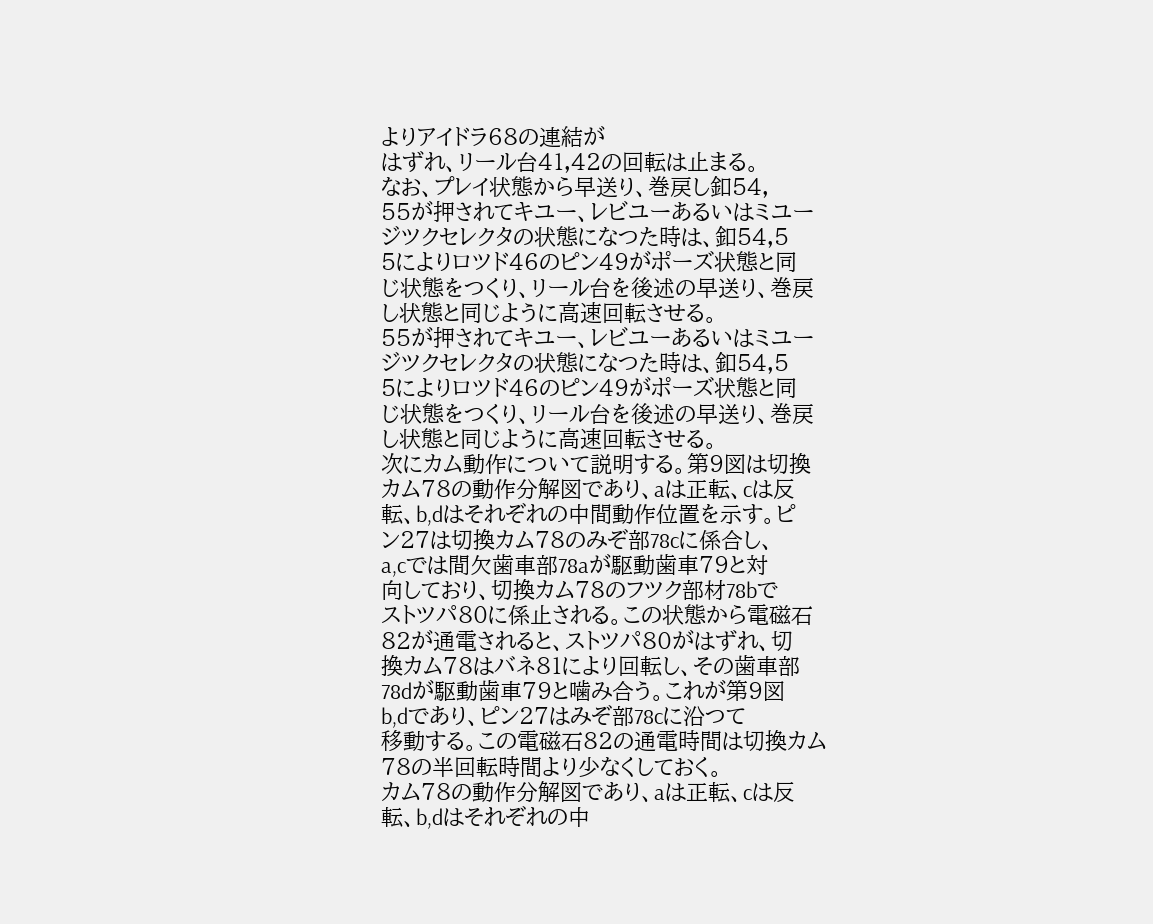よりアイドラ68の連結が
はずれ、リール台41,42の回転は止まる。
なお、プレイ状態から早送り、巻戻し釦54,
55が押されてキユー、レビユーあるいはミユー
ジツクセレクタの状態になつた時は、釦54,5
5によりロツド46のピン49がポーズ状態と同
じ状態をつくり、リール台を後述の早送り、巻戻
し状態と同じように高速回転させる。
55が押されてキユー、レビユーあるいはミユー
ジツクセレクタの状態になつた時は、釦54,5
5によりロツド46のピン49がポーズ状態と同
じ状態をつくり、リール台を後述の早送り、巻戻
し状態と同じように高速回転させる。
次にカム動作について説明する。第9図は切換
カム78の動作分解図であり、aは正転、cは反
転、b,dはそれぞれの中間動作位置を示す。ピ
ン27は切換カム78のみぞ部78cに係合し、
a,cでは間欠歯車部78aが駆動歯車79と対
向しており、切換カム78のフツク部材78bで
ストツパ80に係止される。この状態から電磁石
82が通電されると、ストツパ80がはずれ、切
換カム78はバネ81により回転し、その歯車部
78dが駆動歯車79と噛み合う。これが第9図
b,dであり、ピン27はみぞ部78cに沿つて
移動する。この電磁石82の通電時間は切換カム
78の半回転時間より少なくしておく。
カム78の動作分解図であり、aは正転、cは反
転、b,dはそれぞれの中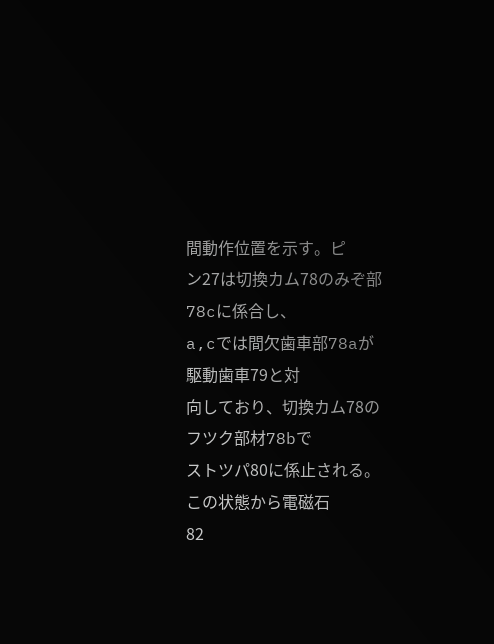間動作位置を示す。ピ
ン27は切換カム78のみぞ部78cに係合し、
a,cでは間欠歯車部78aが駆動歯車79と対
向しており、切換カム78のフツク部材78bで
ストツパ80に係止される。この状態から電磁石
82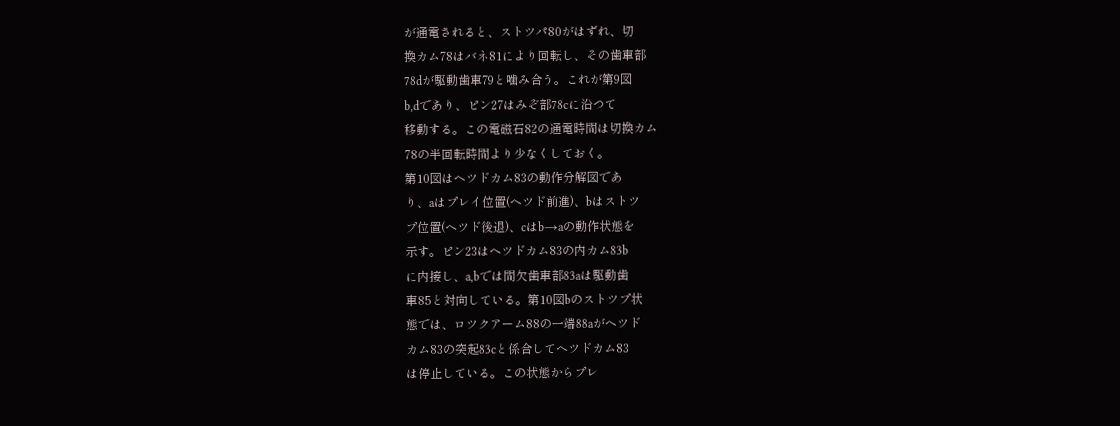が通電されると、ストツパ80がはずれ、切
換カム78はバネ81により回転し、その歯車部
78dが駆動歯車79と噛み合う。これが第9図
b,dであり、ピン27はみぞ部78cに沿つて
移動する。この電磁石82の通電時間は切換カム
78の半回転時間より少なくしておく。
第10図はヘツドカム83の動作分解図であ
り、aはプレイ位置(ヘツド前進)、bはストツ
プ位置(ヘツド後退)、cはb→aの動作状態を
示す。ピン23はヘツドカム83の内カム83b
に内接し、a,bでは間欠歯車部83aは駆動歯
車85と対向している。第10図bのストツプ状
態では、ロツクアーム88の一端88aがヘツド
カム83の突起83cと係合してヘツドカム83
は停止している。この状態からプレ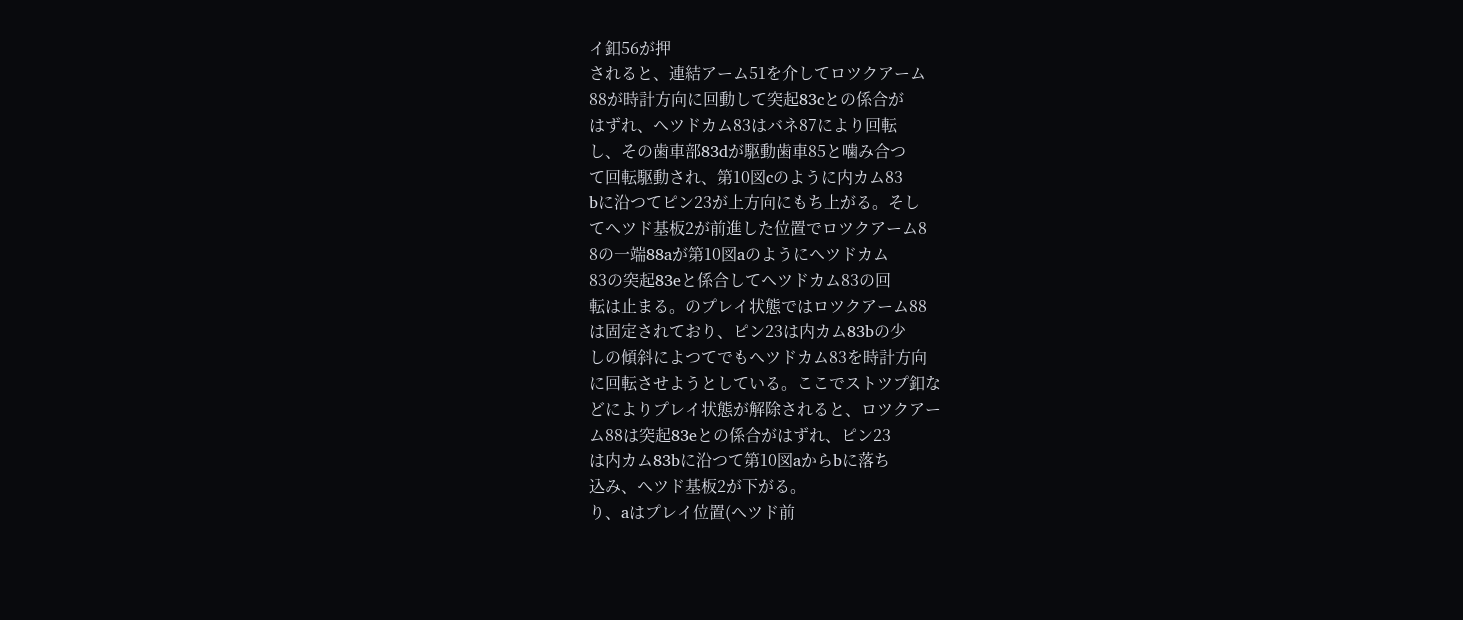イ釦56が押
されると、連結アーム51を介してロツクアーム
88が時計方向に回動して突起83cとの係合が
はずれ、ヘツドカム83はバネ87により回転
し、その歯車部83dが駆動歯車85と噛み合つ
て回転駆動され、第10図cのように内カム83
bに沿つてピン23が上方向にもち上がる。そし
てヘツド基板2が前進した位置でロツクアーム8
8の一端88aが第10図aのようにヘツドカム
83の突起83eと係合してヘツドカム83の回
転は止まる。のプレイ状態ではロツクアーム88
は固定されており、ピン23は内カム83bの少
しの傾斜によつてでもヘツドカム83を時計方向
に回転させようとしている。ここでストツプ釦な
どによりプレイ状態が解除されると、ロツクアー
ム88は突起83eとの係合がはずれ、ピン23
は内カム83bに沿つて第10図aからbに落ち
込み、ヘツド基板2が下がる。
り、aはプレイ位置(ヘツド前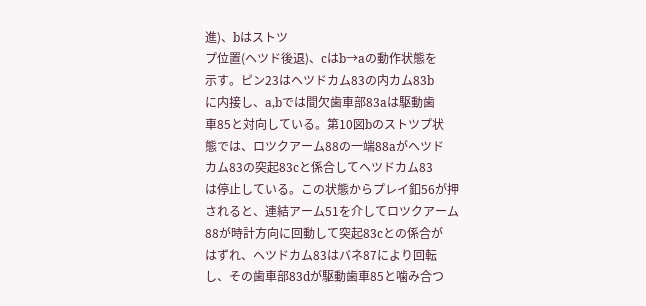進)、bはストツ
プ位置(ヘツド後退)、cはb→aの動作状態を
示す。ピン23はヘツドカム83の内カム83b
に内接し、a,bでは間欠歯車部83aは駆動歯
車85と対向している。第10図bのストツプ状
態では、ロツクアーム88の一端88aがヘツド
カム83の突起83cと係合してヘツドカム83
は停止している。この状態からプレイ釦56が押
されると、連結アーム51を介してロツクアーム
88が時計方向に回動して突起83cとの係合が
はずれ、ヘツドカム83はバネ87により回転
し、その歯車部83dが駆動歯車85と噛み合つ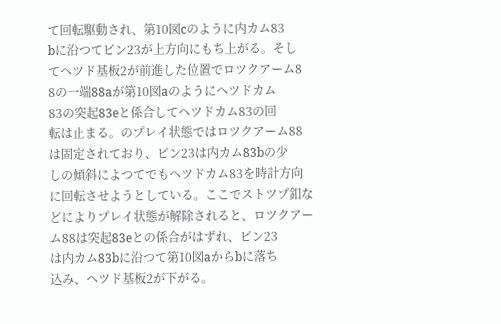て回転駆動され、第10図cのように内カム83
bに沿つてピン23が上方向にもち上がる。そし
てヘツド基板2が前進した位置でロツクアーム8
8の一端88aが第10図aのようにヘツドカム
83の突起83eと係合してヘツドカム83の回
転は止まる。のプレイ状態ではロツクアーム88
は固定されており、ピン23は内カム83bの少
しの傾斜によつてでもヘツドカム83を時計方向
に回転させようとしている。ここでストツプ釦な
どによりプレイ状態が解除されると、ロツクアー
ム88は突起83eとの係合がはずれ、ピン23
は内カム83bに沿つて第10図aからbに落ち
込み、ヘツド基板2が下がる。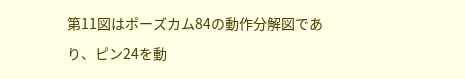第11図はポーズカム84の動作分解図であ
り、ピン24を動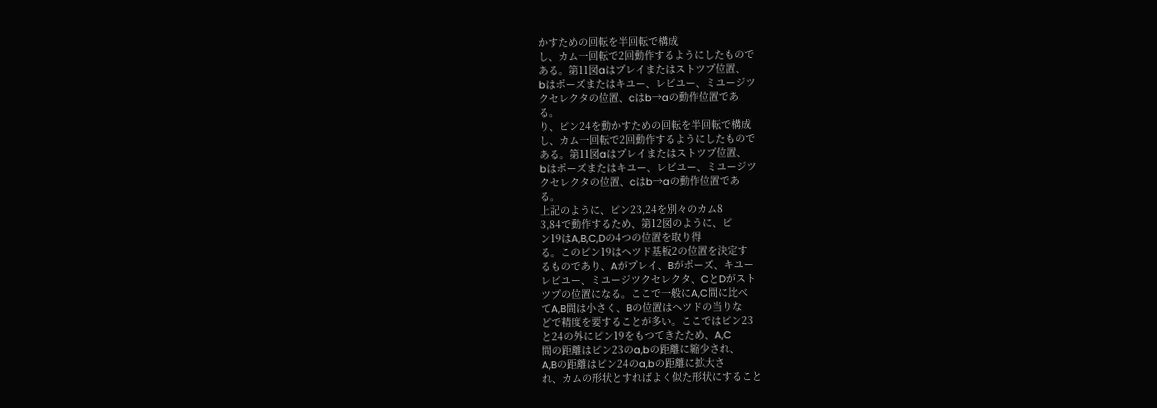かすための回転を半回転で構成
し、カム一回転で2回動作するようにしたもので
ある。第11図aはプレイまたはストツプ位置、
bはポーズまたはキユー、レビユー、ミユージツ
クセレクタの位置、cはb→aの動作位置であ
る。
り、ピン24を動かすための回転を半回転で構成
し、カム一回転で2回動作するようにしたもので
ある。第11図aはプレイまたはストツプ位置、
bはポーズまたはキユー、レビユー、ミユージツ
クセレクタの位置、cはb→aの動作位置であ
る。
上記のように、ピン23,24を別々のカム8
3,84で動作するため、第12図のように、ピ
ン19はA,B,C,Dの4つの位置を取り得
る。このピン19はヘツド基板2の位置を決定す
るものであり、Aがプレイ、Bがポーズ、キユー
レビユー、ミユージツクセレクタ、CとDがスト
ツプの位置になる。ここで一般にA,C間に比べ
てA,B間は小さく、Bの位置はヘツドの当りな
どで精度を要することが多い。ここではピン23
と24の外にピン19をもつてきたため、A,C
間の距離はピン23のa,bの距離に縮少され、
A,Bの距離はピン24のa,bの距離に拡大さ
れ、カムの形状とすればよく似た形状にすること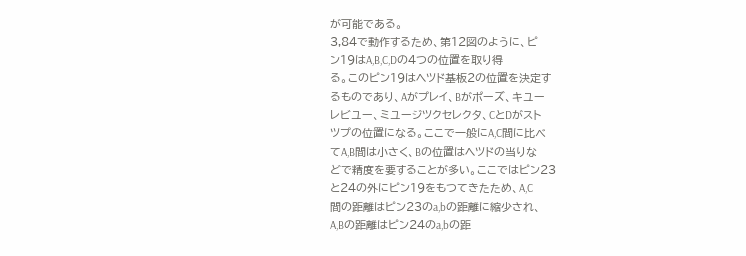が可能である。
3,84で動作するため、第12図のように、ピ
ン19はA,B,C,Dの4つの位置を取り得
る。このピン19はヘツド基板2の位置を決定す
るものであり、Aがプレイ、Bがポーズ、キユー
レビユー、ミユージツクセレクタ、CとDがスト
ツプの位置になる。ここで一般にA,C間に比べ
てA,B間は小さく、Bの位置はヘツドの当りな
どで精度を要することが多い。ここではピン23
と24の外にピン19をもつてきたため、A,C
間の距離はピン23のa,bの距離に縮少され、
A,Bの距離はピン24のa,bの距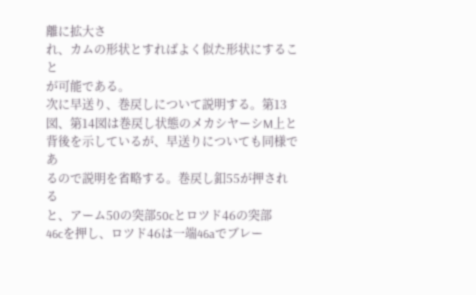離に拡大さ
れ、カムの形状とすればよく似た形状にすること
が可能である。
次に早送り、巻戻しについて説明する。第13
図、第14図は巻戻し状態のメカシヤーシM上と
背後を示しているが、早送りについても同様であ
るので説明を省略する。巻戻し釦55が押される
と、アーム50の突部50cとロツド46の突部
46cを押し、ロツド46は一端46aでブレー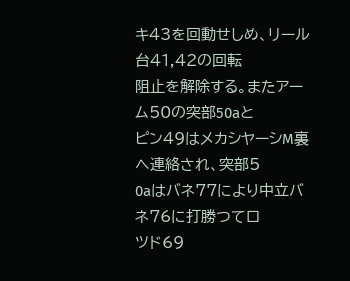キ43を回動せしめ、リール台41,42の回転
阻止を解除する。またアーム50の突部50aと
ピン49はメカシヤーシM裏へ連絡され、突部5
0aはバネ77により中立バネ76に打勝つてロ
ツド69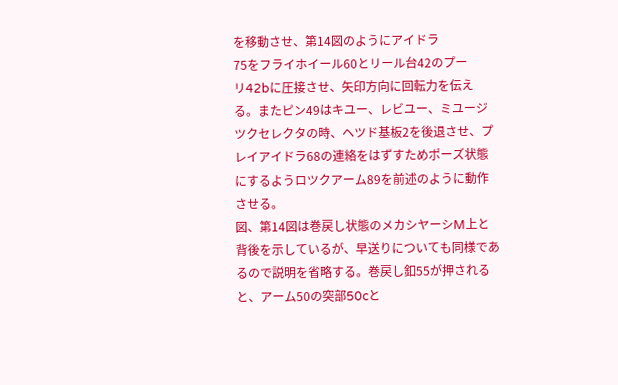を移動させ、第14図のようにアイドラ
75をフライホイール60とリール台42のプー
リ42bに圧接させ、矢印方向に回転力を伝え
る。またピン49はキユー、レビユー、ミユージ
ツクセレクタの時、ヘツド基板2を後退させ、プ
レイアイドラ68の連絡をはずすためポーズ状態
にするようロツクアーム89を前述のように動作
させる。
図、第14図は巻戻し状態のメカシヤーシM上と
背後を示しているが、早送りについても同様であ
るので説明を省略する。巻戻し釦55が押される
と、アーム50の突部50cと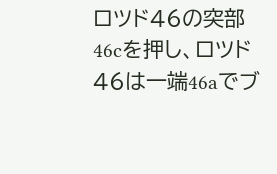ロツド46の突部
46cを押し、ロツド46は一端46aでブ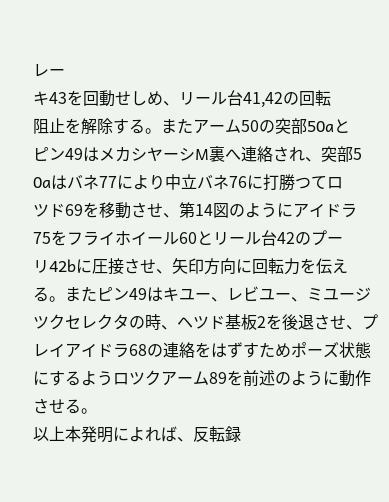レー
キ43を回動せしめ、リール台41,42の回転
阻止を解除する。またアーム50の突部50aと
ピン49はメカシヤーシM裏へ連絡され、突部5
0aはバネ77により中立バネ76に打勝つてロ
ツド69を移動させ、第14図のようにアイドラ
75をフライホイール60とリール台42のプー
リ42bに圧接させ、矢印方向に回転力を伝え
る。またピン49はキユー、レビユー、ミユージ
ツクセレクタの時、ヘツド基板2を後退させ、プ
レイアイドラ68の連絡をはずすためポーズ状態
にするようロツクアーム89を前述のように動作
させる。
以上本発明によれば、反転録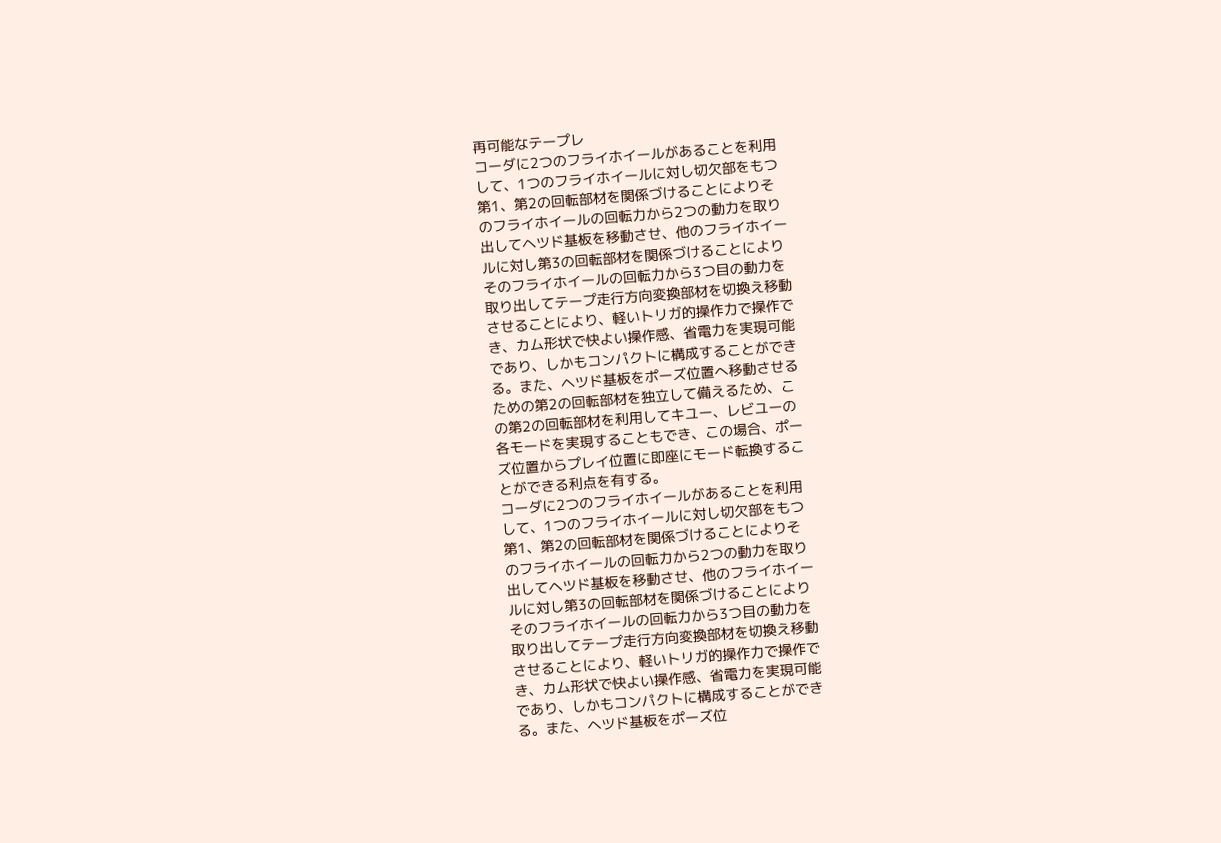再可能なテープレ
コーダに2つのフライホイールがあることを利用
して、1つのフライホイールに対し切欠部をもつ
第1、第2の回転部材を関係づけることによりそ
のフライホイールの回転力から2つの動力を取り
出してヘツド基板を移動させ、他のフライホイー
ルに対し第3の回転部材を関係づけることにより
そのフライホイールの回転力から3つ目の動力を
取り出してテープ走行方向変換部材を切換え移動
させることにより、軽いトリガ的操作力で操作で
き、カム形状で快よい操作感、省電力を実現可能
であり、しかもコンパクトに構成することができ
る。また、ヘツド基板をポーズ位置へ移動させる
ための第2の回転部材を独立して備えるため、こ
の第2の回転部材を利用してキユー、レビユーの
各モードを実現することもでき、この場合、ポー
ズ位置からプレイ位置に即座にモード転換するこ
とができる利点を有する。
コーダに2つのフライホイールがあることを利用
して、1つのフライホイールに対し切欠部をもつ
第1、第2の回転部材を関係づけることによりそ
のフライホイールの回転力から2つの動力を取り
出してヘツド基板を移動させ、他のフライホイー
ルに対し第3の回転部材を関係づけることにより
そのフライホイールの回転力から3つ目の動力を
取り出してテープ走行方向変換部材を切換え移動
させることにより、軽いトリガ的操作力で操作で
き、カム形状で快よい操作感、省電力を実現可能
であり、しかもコンパクトに構成することができ
る。また、ヘツド基板をポーズ位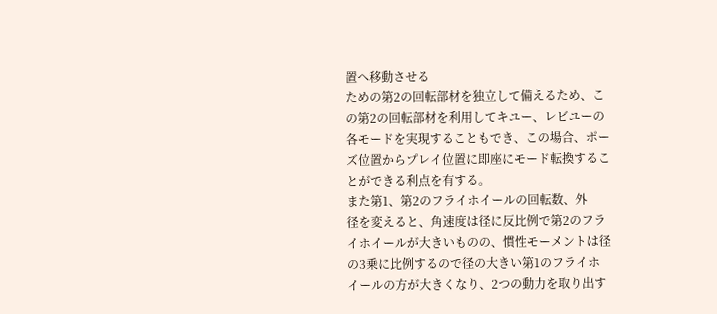置へ移動させる
ための第2の回転部材を独立して備えるため、こ
の第2の回転部材を利用してキユー、レビユーの
各モードを実現することもでき、この場合、ポー
ズ位置からプレイ位置に即座にモード転換するこ
とができる利点を有する。
また第1、第2のフライホイールの回転数、外
径を変えると、角速度は径に反比例で第2のフラ
イホイールが大きいものの、慣性モーメントは径
の3乗に比例するので径の大きい第1のフライホ
イールの方が大きくなり、2つの動力を取り出す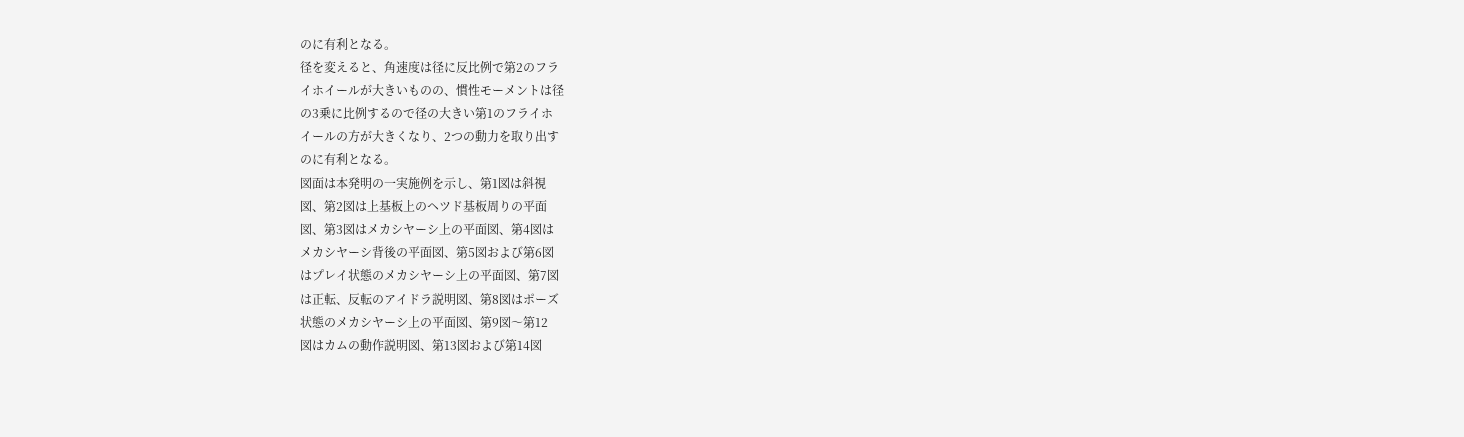のに有利となる。
径を変えると、角速度は径に反比例で第2のフラ
イホイールが大きいものの、慣性モーメントは径
の3乗に比例するので径の大きい第1のフライホ
イールの方が大きくなり、2つの動力を取り出す
のに有利となる。
図面は本発明の一実施例を示し、第1図は斜視
図、第2図は上基板上のヘツド基板周りの平面
図、第3図はメカシヤーシ上の平面図、第4図は
メカシヤーシ背後の平面図、第5図および第6図
はプレイ状態のメカシヤーシ上の平面図、第7図
は正転、反転のアイドラ説明図、第8図はポーズ
状態のメカシヤーシ上の平面図、第9図〜第12
図はカムの動作説明図、第13図および第14図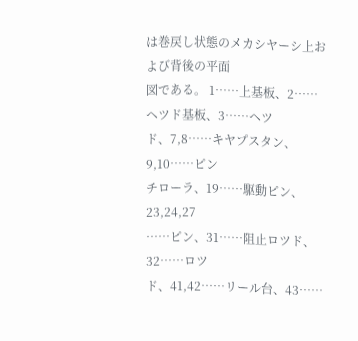は巻戻し状態のメカシヤーシ上および背後の平面
図である。 1……上基板、2……ヘツド基板、3……ヘツ
ド、7,8……キヤプスタン、9,10……ピン
チローラ、19……駆動ピン、23,24,27
……ピン、31……阻止ロツド、32……ロツ
ド、41,42……リール台、43……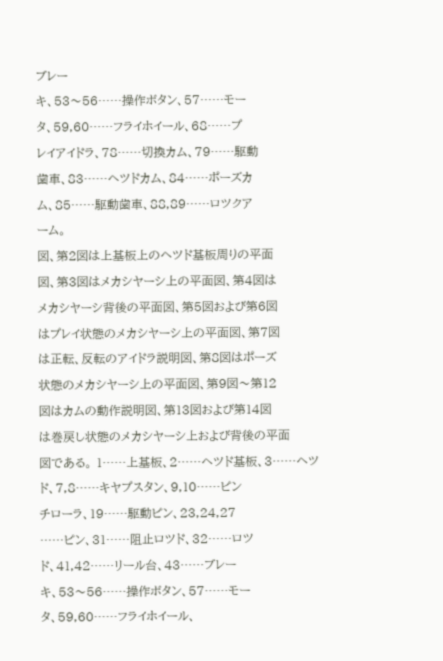ブレー
キ、53〜56……操作ボタン、57……モー
タ、59,60……フライホイール、68……プ
レイアイドラ、78……切換カム、79……駆動
歯車、83……ヘツドカム、84……ポーズカ
ム、85……駆動歯車、88,89……ロツクア
ーム。
図、第2図は上基板上のヘツド基板周りの平面
図、第3図はメカシヤーシ上の平面図、第4図は
メカシヤーシ背後の平面図、第5図および第6図
はプレイ状態のメカシヤーシ上の平面図、第7図
は正転、反転のアイドラ説明図、第8図はポーズ
状態のメカシヤーシ上の平面図、第9図〜第12
図はカムの動作説明図、第13図および第14図
は巻戻し状態のメカシヤーシ上および背後の平面
図である。 1……上基板、2……ヘツド基板、3……ヘツ
ド、7,8……キヤプスタン、9,10……ピン
チローラ、19……駆動ピン、23,24,27
……ピン、31……阻止ロツド、32……ロツ
ド、41,42……リール台、43……ブレー
キ、53〜56……操作ボタン、57……モー
タ、59,60……フライホイール、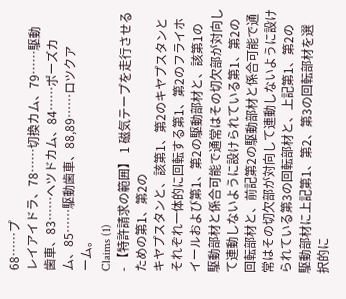68……プ
レイアイドラ、78……切換カム、79……駆動
歯車、83……ヘツドカム、84……ポーズカ
ム、85……駆動歯車、88,89……ロツクア
ーム。
Claims (1)
- 【特許請求の範囲】 1 磁気テープを走行させるための第1、第2の
キヤプスタンと、該第1、第2のキヤプスタンと
それぞれ一体的に回転する第1、第2のフライホ
イールおよび第1、第2の駆動部材と、該第1の
駆動部材と係合可能で通常はその切欠部が対向し
て連動しないように設けられている第1、第2の
回転部材と、前記第2の駆動部材と係合可能で通
常はその切欠部が対向して連動しないように設け
られている第3の回転部材と、上記第1、第2の
駆動部材に上記第1、第2、第3の回転部材を選
択的に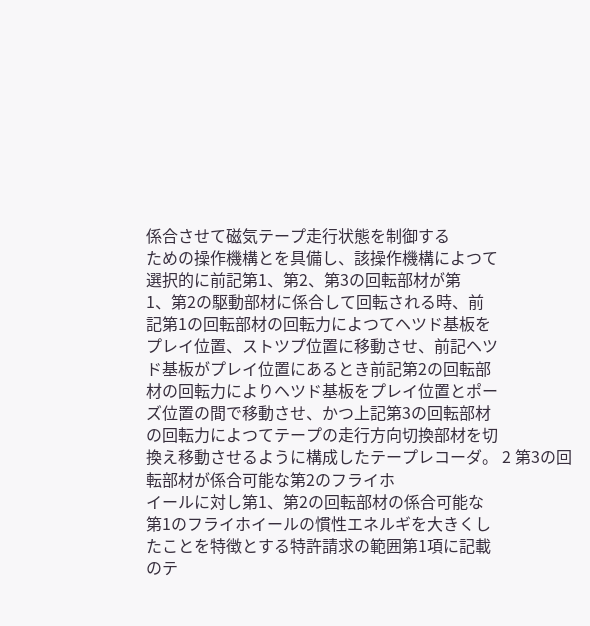係合させて磁気テープ走行状態を制御する
ための操作機構とを具備し、該操作機構によつて
選択的に前記第1、第2、第3の回転部材が第
1、第2の駆動部材に係合して回転される時、前
記第1の回転部材の回転力によつてヘツド基板を
プレイ位置、ストツプ位置に移動させ、前記ヘツ
ド基板がプレイ位置にあるとき前記第2の回転部
材の回転力によりヘツド基板をプレイ位置とポー
ズ位置の間で移動させ、かつ上記第3の回転部材
の回転力によつてテープの走行方向切換部材を切
換え移動させるように構成したテープレコーダ。 2 第3の回転部材が係合可能な第2のフライホ
イールに対し第1、第2の回転部材の係合可能な
第1のフライホイールの慣性エネルギを大きくし
たことを特徴とする特許請求の範囲第1項に記載
のテ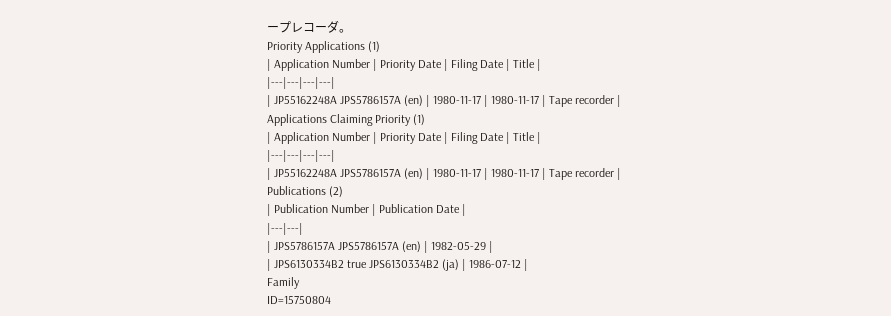ープレコーダ。
Priority Applications (1)
| Application Number | Priority Date | Filing Date | Title |
|---|---|---|---|
| JP55162248A JPS5786157A (en) | 1980-11-17 | 1980-11-17 | Tape recorder |
Applications Claiming Priority (1)
| Application Number | Priority Date | Filing Date | Title |
|---|---|---|---|
| JP55162248A JPS5786157A (en) | 1980-11-17 | 1980-11-17 | Tape recorder |
Publications (2)
| Publication Number | Publication Date |
|---|---|
| JPS5786157A JPS5786157A (en) | 1982-05-29 |
| JPS6130334B2 true JPS6130334B2 (ja) | 1986-07-12 |
Family
ID=15750804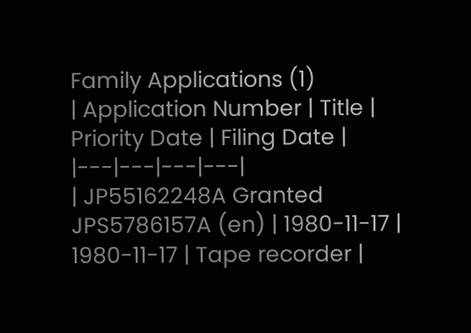Family Applications (1)
| Application Number | Title | Priority Date | Filing Date |
|---|---|---|---|
| JP55162248A Granted JPS5786157A (en) | 1980-11-17 | 1980-11-17 | Tape recorder |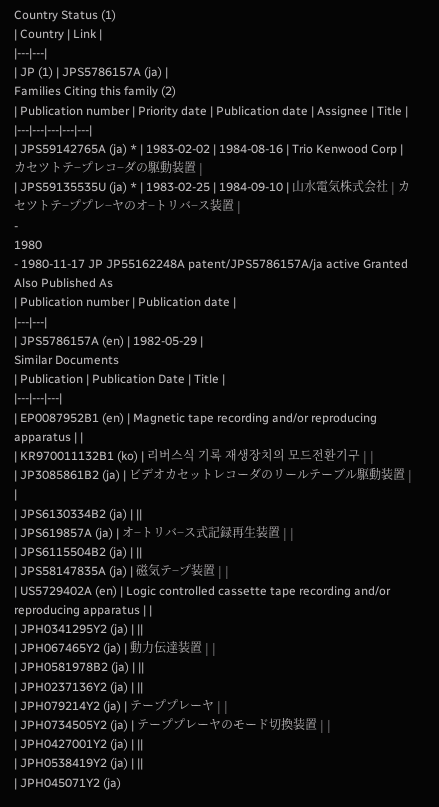Country Status (1)
| Country | Link |
|---|---|
| JP (1) | JPS5786157A (ja) |
Families Citing this family (2)
| Publication number | Priority date | Publication date | Assignee | Title |
|---|---|---|---|---|
| JPS59142765A (ja) * | 1983-02-02 | 1984-08-16 | Trio Kenwood Corp | カセツトテ−プレコ−ダの駆動装置 |
| JPS59135535U (ja) * | 1983-02-25 | 1984-09-10 | 山水電気株式会社 | カセツトテ−ププレ−ヤのオ−トリバ−ス装置 |
-
1980
- 1980-11-17 JP JP55162248A patent/JPS5786157A/ja active Granted
Also Published As
| Publication number | Publication date |
|---|---|
| JPS5786157A (en) | 1982-05-29 |
Similar Documents
| Publication | Publication Date | Title |
|---|---|---|
| EP0087952B1 (en) | Magnetic tape recording and/or reproducing apparatus | |
| KR970011132B1 (ko) | 리버스식 기록 재생장치의 모드전환기구 | |
| JP3085861B2 (ja) | ビデオカセットレコーダのリールテーブル駆動装置 | |
| JPS6130334B2 (ja) | ||
| JPS619857A (ja) | オ−トリバ−ス式記録再生装置 | |
| JPS6115504B2 (ja) | ||
| JPS58147835A (ja) | 磁気テ−プ装置 | |
| US5729402A (en) | Logic controlled cassette tape recording and/or reproducing apparatus | |
| JPH0341295Y2 (ja) | ||
| JPH067465Y2 (ja) | 動力伝達装置 | |
| JPH0581978B2 (ja) | ||
| JPH0237136Y2 (ja) | ||
| JPH079214Y2 (ja) | テーププレーヤ | |
| JPH0734505Y2 (ja) | テーププレーヤのモード切換装置 | |
| JPH0427001Y2 (ja) | ||
| JPH0538419Y2 (ja) | ||
| JPH045071Y2 (ja)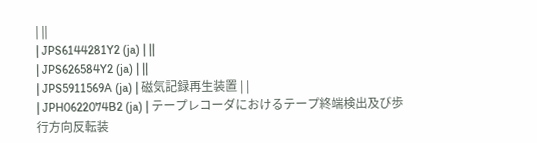| ||
| JPS6144281Y2 (ja) | ||
| JPS626584Y2 (ja) | ||
| JPS5911569A (ja) | 磁気記録再生装置 | |
| JPH0622074B2 (ja) | テープレコーダにおけるテープ終端検出及び歩行方向反転装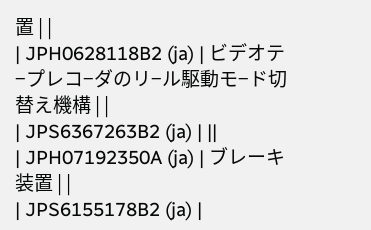置 | |
| JPH0628118B2 (ja) | ビデオテ−プレコ−ダのリ−ル駆動モ−ド切替え機構 | |
| JPS6367263B2 (ja) | ||
| JPH07192350A (ja) | ブレーキ装置 | |
| JPS6155178B2 (ja) |